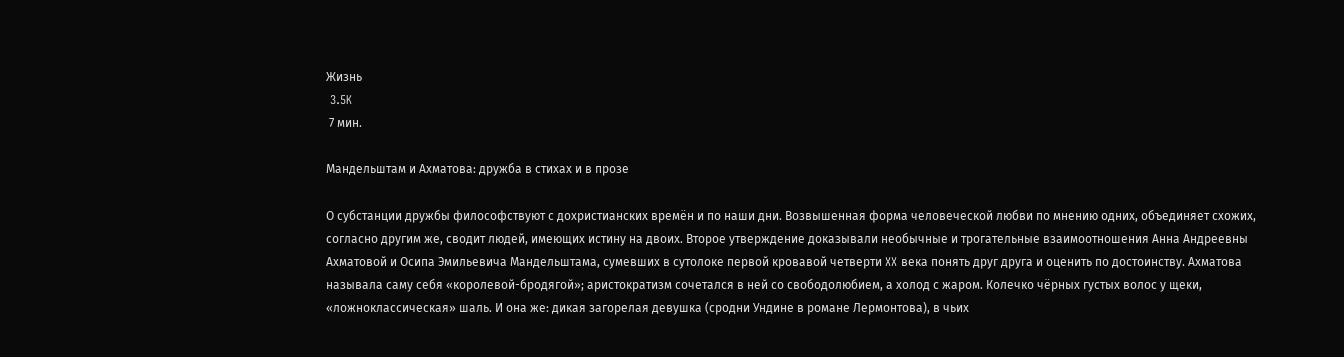Жизнь
 3.5K
 7 мин.

Мандельштам и Ахматова: дружба в стихах и в прозе

О субстанции дружбы философствуют с дохристианских времён и по наши дни. Возвышенная форма человеческой любви по мнению одних, объединяет схожих, согласно другим же, сводит людей, имеющих истину на двоих. Второе утверждение доказывали необычные и трогательные взаимоотношения Анна Андреевны Ахматовой и Осипа Эмильевича Мандельштама, сумевших в сутолоке первой кровавой четверти XX века понять друг друга и оценить по достоинству. Ахматова называла саму себя «королевой-бродягой»; аристократизм сочетался в ней со свободолюбием, а холод с жаром. Колечко чёрных густых волос у щеки, «ложноклассическая» шаль. И она же: дикая загорелая девушка (сродни Ундине в романе Лермонтова), в чьих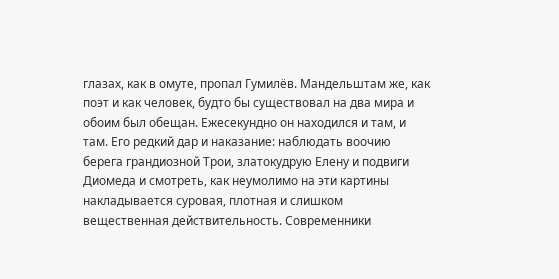глазах, как в омуте, пропал Гумилёв. Мандельштам же, как поэт и как человек, будто бы существовал на два мира и обоим был обещан. Ежесекундно он находился и там, и там. Его редкий дар и наказание: наблюдать воочию берега грандиозной Трои, златокудрую Елену и подвиги Диомеда и смотреть, как неумолимо на эти картины накладывается суровая, плотная и слишком вещественная действительность. Современники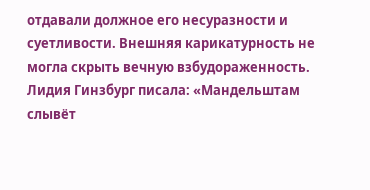отдавали должное его несуразности и суетливости. Внешняя карикатурность не могла скрыть вечную взбудораженность. Лидия Гинзбург писала: «Мандельштам слывёт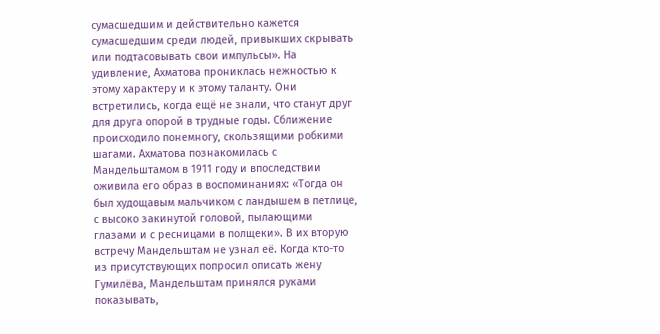сумасшедшим и действительно кажется сумасшедшим среди людей, привыкших скрывать или подтасовывать свои импульсы». На удивление, Ахматова прониклась нежностью к этому характеру и к этому таланту. Они встретились, когда ещё не знали, что станут друг для друга опорой в трудные годы. Сближение происходило понемногу, скользящими робкими шагами. Ахматова познакомилась с Мандельштамом в 1911 году и впоследствии оживила его образ в воспоминаниях: «Тогда он был худощавым мальчиком с ландышем в петлице, с высоко закинутой головой, пылающими глазами и с ресницами в полщеки». В их вторую встречу Мандельштам не узнал её. Когда кто-то из присутствующих попросил описать жену Гумилёва, Мандельштам принялся руками показывать,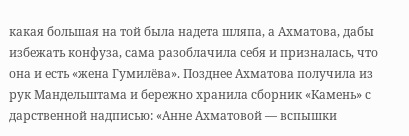какая большая на той была надета шляпа, а Ахматова, дабы избежать конфуза, сама разоблачила себя и призналась, что она и есть «жена Гумилёва». Позднее Ахматова получила из рук Мандельштама и бережно хранила сборник «Камень» с дарственной надписью: «Анне Ахматовой — вспышки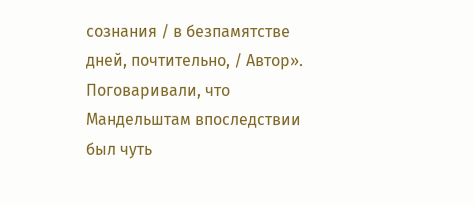сознания / в безпамятстве дней, почтительно, / Автор». Поговаривали, что Мандельштам впоследствии был чуть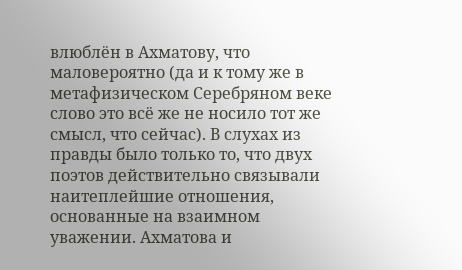влюблён в Ахматову, что маловероятно (да и к тому же в метафизическом Серебряном веке слово это всё же не носило тот же смысл, что сейчас). В слухах из правды было только то, что двух поэтов действительно связывали наитеплейшие отношения, основанные на взаимном уважении. Ахматова и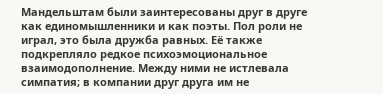Мандельштам были заинтересованы друг в друге как единомышленники и как поэты. Пол роли не играл, это была дружба равных. Её также подкрепляло редкое психоэмоциональное взаимодополнение. Между ними не истлевала симпатия; в компании друг друга им не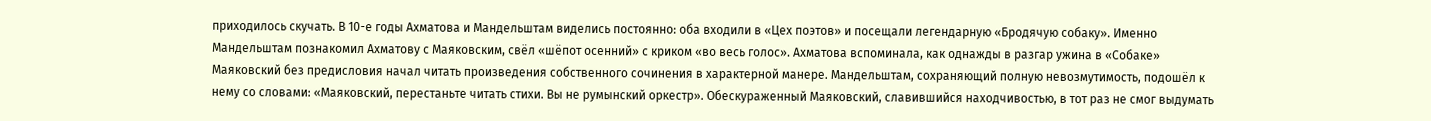приходилось скучать. В 10-е годы Ахматова и Мандельштам виделись постоянно: оба входили в «Цех поэтов» и посещали легендарную «Бродячую собаку». Именно Мандельштам познакомил Ахматову с Маяковским, свёл «шёпот осенний» с криком «во весь голос». Ахматова вспоминала, как однажды в разгар ужина в «Собаке» Маяковский без предисловия начал читать произведения собственного сочинения в характерной манере. Мандельштам, сохраняющий полную невозмутимость, подошёл к нему со словами: «Маяковский, перестаньте читать стихи. Вы не румынский оркестр». Обескураженный Маяковский, славившийся находчивостью, в тот раз не смог выдумать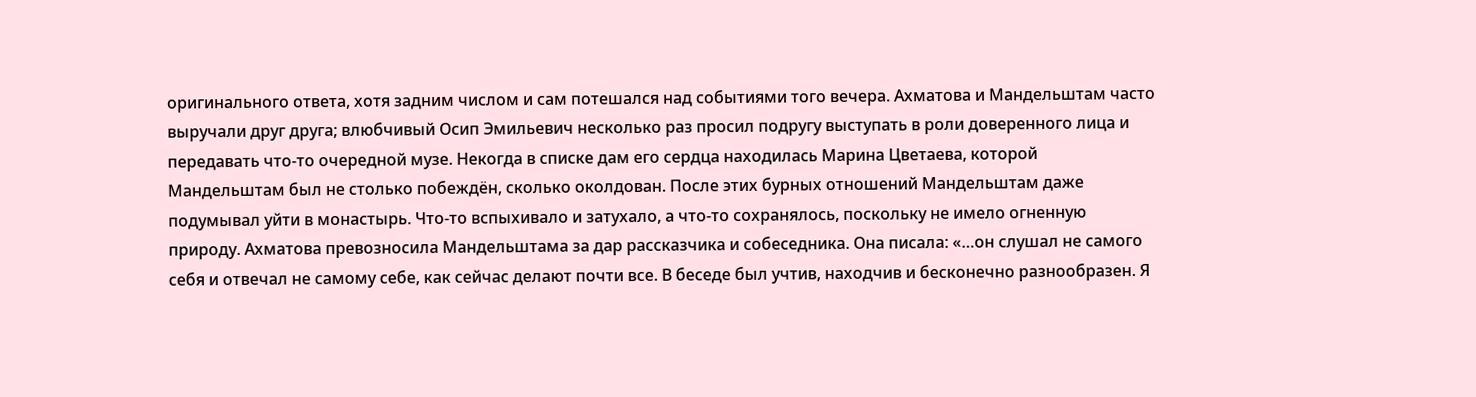оригинального ответа, хотя задним числом и сам потешался над событиями того вечера. Ахматова и Мандельштам часто выручали друг друга; влюбчивый Осип Эмильевич несколько раз просил подругу выступать в роли доверенного лица и передавать что-то очередной музе. Некогда в списке дам его сердца находилась Марина Цветаева, которой Мандельштам был не столько побеждён, сколько околдован. После этих бурных отношений Мандельштам даже подумывал уйти в монастырь. Что-то вспыхивало и затухало, а что-то сохранялось, поскольку не имело огненную природу. Ахматова превозносила Мандельштама за дар рассказчика и собеседника. Она писала: «…он слушал не самого себя и отвечал не самому себе, как сейчас делают почти все. В беседе был учтив, находчив и бесконечно разнообразен. Я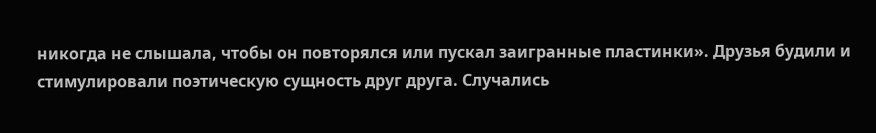никогда не слышала, чтобы он повторялся или пускал заигранные пластинки». Друзья будили и стимулировали поэтическую сущность друг друга. Случались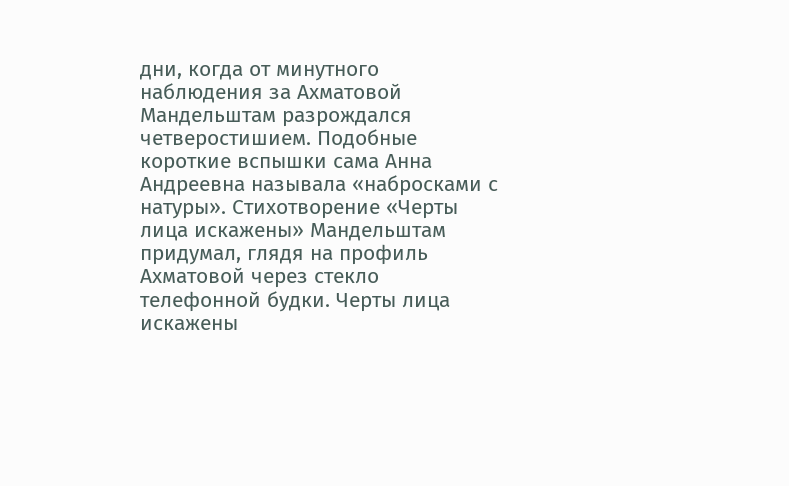дни, когда от минутного наблюдения за Ахматовой Мандельштам разрождался четверостишием. Подобные короткие вспышки сама Анна Андреевна называла «набросками с натуры». Стихотворение «Черты лица искажены» Мандельштам придумал, глядя на профиль Ахматовой через стекло телефонной будки. Черты лица искажены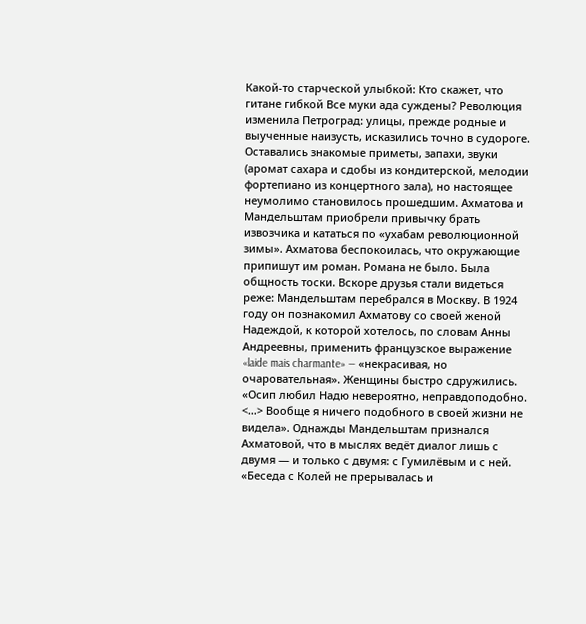Какой-то старческой улыбкой: Кто скажет, что гитане гибкой Все муки ада суждены? Революция изменила Петроград: улицы, прежде родные и выученные наизусть, исказились точно в судороге. Оставались знакомые приметы, запахи, звуки (аромат сахара и сдобы из кондитерской, мелодии фортепиано из концертного зала), но настоящее неумолимо становилось прошедшим. Ахматова и Мандельштам приобрели привычку брать извозчика и кататься по «ухабам революционной зимы». Ахматова беспокоилась, что окружающие припишут им роман. Романа не было. Была общность тоски. Вскоре друзья стали видеться реже: Мандельштам перебрался в Москву. В 1924 году он познакомил Ахматову со своей женой Надеждой, к которой хотелось, по словам Анны Андреевны, применить французское выражение «laide mais charmante» — «некрасивая, но очаровательная». Женщины быстро сдружились. «Осип любил Надю невероятно, неправдоподобно. <…> Вообще я ничего подобного в своей жизни не видела». Однажды Мандельштам признался Ахматовой, что в мыслях ведёт диалог лишь с двумя — и только с двумя: с Гумилёвым и с ней. «Беседа с Колей не прерывалась и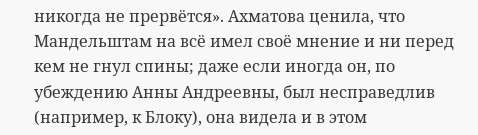никогда не прервётся». Ахматова ценила, что Мандельштам на всё имел своё мнение и ни перед кем не гнул спины; даже если иногда он, по убеждению Анны Андреевны, был несправедлив (например, к Блоку), она видела и в этом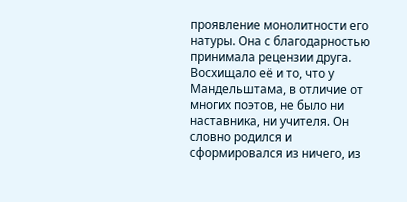проявление монолитности его натуры. Она с благодарностью принимала рецензии друга. Восхищало её и то, что у Мандельштама, в отличие от многих поэтов, не было ни наставника, ни учителя. Он словно родился и сформировался из ничего, из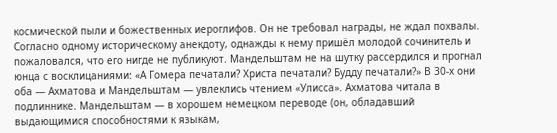космической пыли и божественных иероглифов. Он не требовал награды, не ждал похвалы. Согласно одному историческому анекдоту, однажды к нему пришёл молодой сочинитель и пожаловался, что его нигде не публикуют. Мандельштам не на шутку рассердился и прогнал юнца с восклицаниями: «А Гомера печатали? Христа печатали? Будду печатали?» В 30-х они оба — Ахматова и Мандельштам — увлеклись чтением «Улисса». Ахматова читала в подлиннике. Мандельштам — в хорошем немецком переводе (он, обладавший выдающимися способностями к языкам,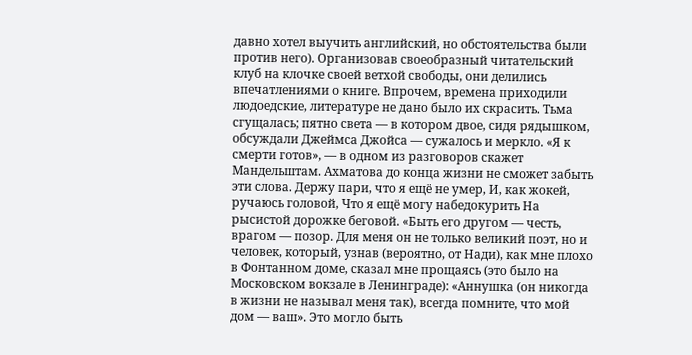давно хотел выучить английский, но обстоятельства были против него). Организовав своеобразный читательский клуб на клочке своей ветхой свободы, они делились впечатлениями о книге. Впрочем, времена приходили людоедские, литературе не дано было их скрасить. Тьма сгущалась; пятно света — в котором двое, сидя рядышком, обсуждали Джеймса Джойса — сужалось и меркло. «Я к смерти готов», — в одном из разговоров скажет Мандельштам. Ахматова до конца жизни не сможет забыть эти слова. Держу пари, что я ещё не умер, И, как жокей, ручаюсь головой, Что я ещё могу набедокурить На рысистой дорожке беговой. «Быть его другом — честь, врагом — позор. Для меня он не только великий поэт, но и человек, который, узнав (вероятно, от Нади), как мне плохо в Фонтанном доме, сказал мне прощаясь (это было на Московском вокзале в Ленинграде): «Аннушка (он никогда в жизни не называл меня так), всегда помните, что мой дом — ваш». Это могло быть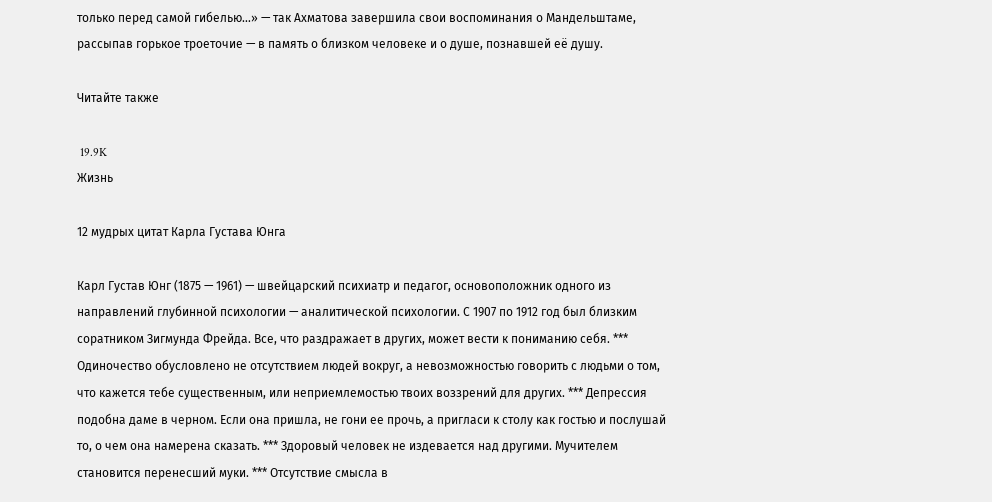только перед самой гибелью…» — так Ахматова завершила свои воспоминания о Мандельштаме, рассыпав горькое троеточие — в память о близком человеке и о душе, познавшей её душу.

Читайте также

 19.9K
Жизнь

12 мудрых цитат Карла Густава Юнга

Карл Густав Юнг (1875 — 1961) — швейцарский психиатр и педагог, основоположник одного из направлений глубинной психологии — аналитической психологии. С 1907 по 1912 год был близким соратником Зигмунда Фрейда. Все, что раздражает в других, может вести к пониманию себя. *** Одиночество обусловлено не отсутствием людей вокруг, а невозможностью говорить с людьми о том, что кажется тебе существенным, или неприемлемостью твоих воззрений для других. *** Депрессия подобна даме в черном. Если она пришла, не гони ее прочь, а пригласи к столу как гостью и послушай то, о чем она намерена сказать. *** Здоровый человек не издевается над другими. Мучителем становится перенесший муки. *** Отсутствие смысла в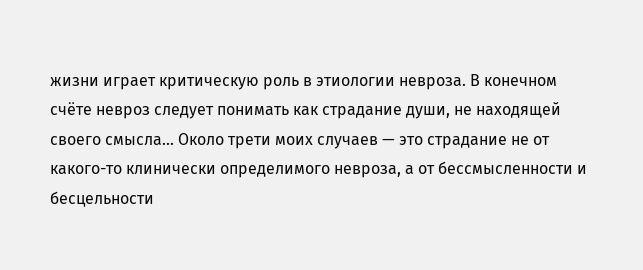жизни играет критическую роль в этиологии невроза. В конечном счёте невроз следует понимать как страдание души, не находящей своего смысла... Около трети моих случаев — это страдание не от какого-то клинически определимого невроза, а от бессмысленности и бесцельности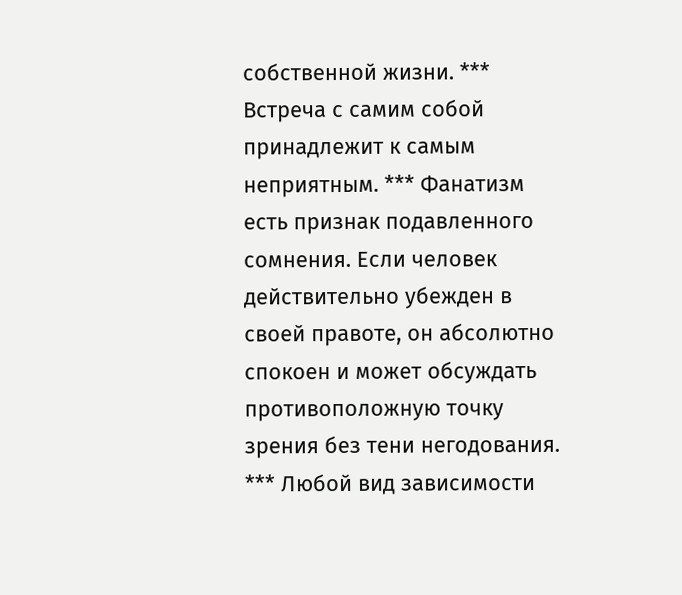собственной жизни. *** Встреча с самим собой принадлежит к самым неприятным. *** Фанатизм есть признак подавленного сомнения. Если человек действительно убежден в своей правоте, он абсолютно спокоен и может обсуждать противоположную точку зрения без тени негодования. *** Любой вид зависимости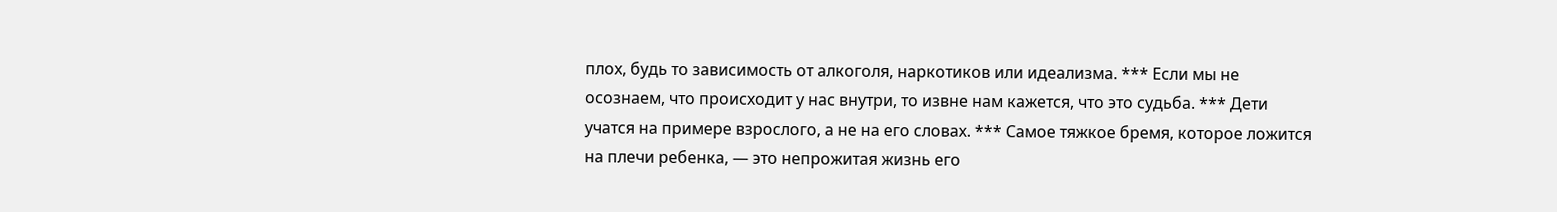плох, будь то зависимость от алкоголя, наркотиков или идеализма. *** Если мы не осознаем, что происходит у нас внутри, то извне нам кажется, что это судьба. *** Дети учатся на примере взрослого, а не на его словах. *** Самое тяжкое бремя, которое ложится на плечи ребенка, — это непрожитая жизнь его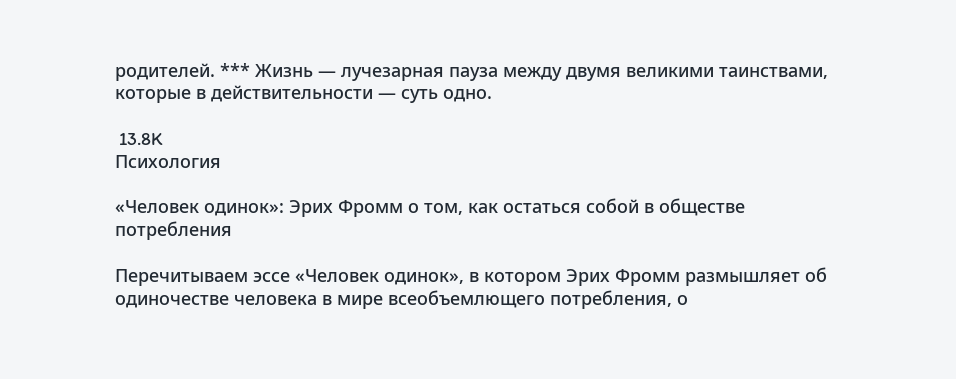родителей. *** Жизнь — лучезарная пауза между двумя великими таинствами, которые в действительности — суть одно.

 13.8K
Психология

«Человек одинок»: Эрих Фромм о том, как остаться собой в обществе потребления

Перечитываем эссе «Человек одинок», в котором Эрих Фромм размышляет об одиночестве человека в мире всеобъемлющего потребления, о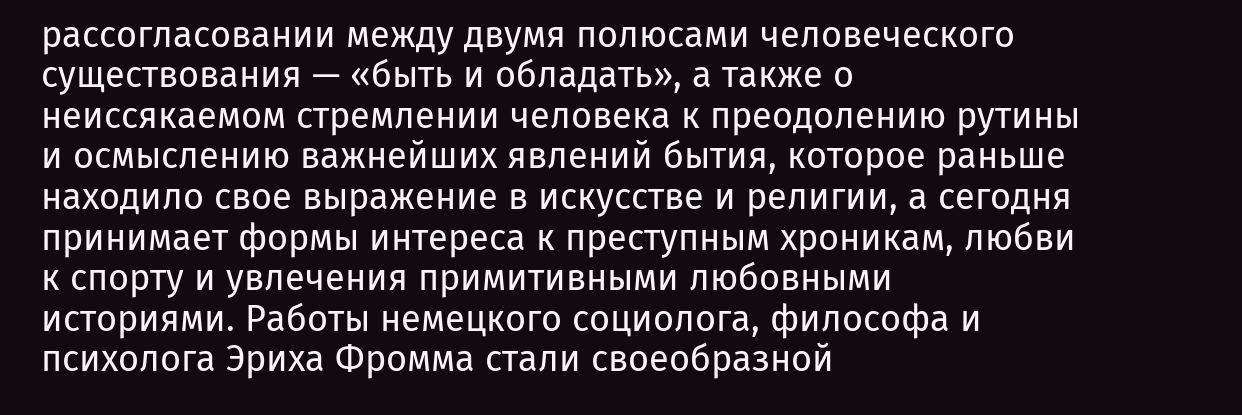рассогласовании между двумя полюсами человеческого существования — «быть и обладать», а также о неиссякаемом стремлении человека к преодолению рутины и осмыслению важнейших явлений бытия, которое раньше находило свое выражение в искусстве и религии, а сегодня принимает формы интереса к преступным хроникам, любви к спорту и увлечения примитивными любовными историями. Работы немецкого социолога, философа и психолога Эриха Фромма стали своеобразной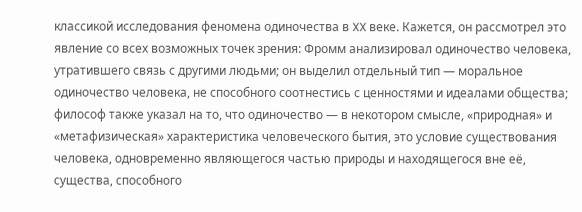классикой исследования феномена одиночества в XX веке. Кажется, он рассмотрел это явление со всех возможных точек зрения: Фромм анализировал одиночество человека, утратившего связь с другими людьми; он выделил отдельный тип — моральное одиночество человека, не способного соотнестись с ценностями и идеалами общества; философ также указал на то, что одиночество — в некотором смысле, «природная» и «метафизическая» характеристика человеческого бытия, это условие существования человека, одновременно являющегося частью природы и находящегося вне её, существа, способного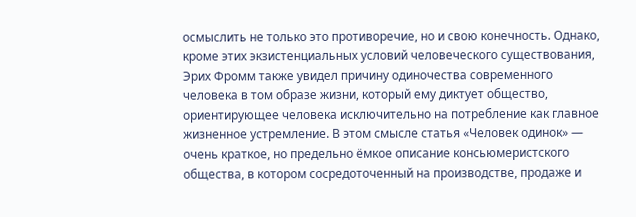осмыслить не только это противоречие, но и свою конечность. Однако, кроме этих экзистенциальных условий человеческого существования, Эрих Фромм также увидел причину одиночества современного человека в том образе жизни, который ему диктует общество, ориентирующее человека исключительно на потребление как главное жизненное устремление. В этом смысле статья «Человек одинок» — очень краткое, но предельно ёмкое описание консьюмеристского общества, в котором сосредоточенный на производстве, продаже и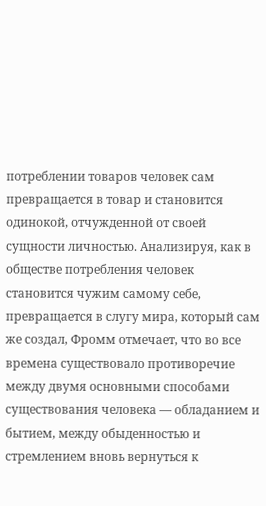потреблении товаров человек сам превращается в товар и становится одинокой, отчужденной от своей сущности личностью. Анализируя, как в обществе потребления человек становится чужим самому себе, превращается в слугу мира, который сам же создал, Фромм отмечает, что во все времена существовало противоречие между двумя основными способами существования человека — обладанием и бытием, между обыденностью и стремлением вновь вернуться к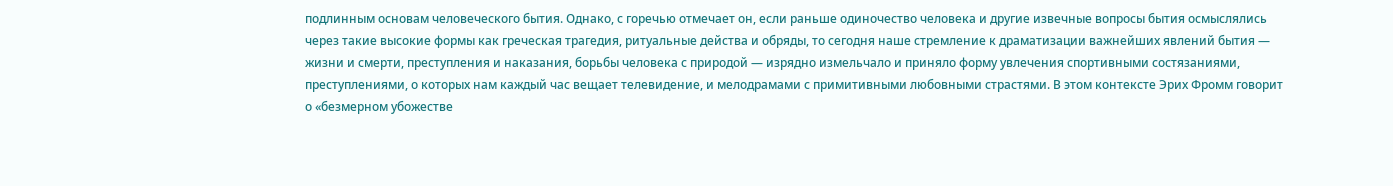подлинным основам человеческого бытия. Однако, с горечью отмечает он, если раньше одиночество человека и другие извечные вопросы бытия осмыслялись через такие высокие формы как греческая трагедия, ритуальные действа и обряды, то сегодня наше стремление к драматизации важнейших явлений бытия — жизни и смерти, преступления и наказания, борьбы человека с природой — изрядно измельчало и приняло форму увлечения спортивными состязаниями, преступлениями, о которых нам каждый час вещает телевидение, и мелодрамами с примитивными любовными страстями. В этом контексте Эрих Фромм говорит о «безмерном убожестве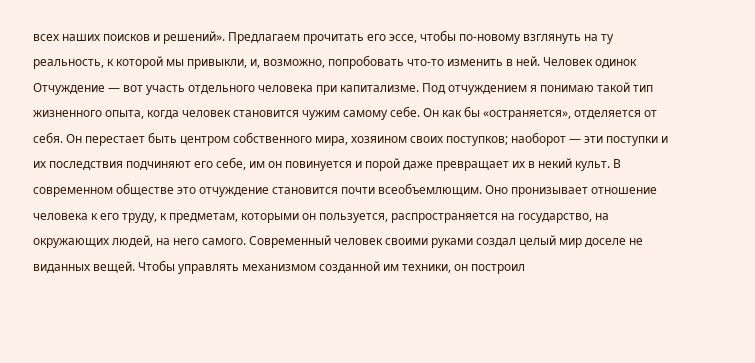всех наших поисков и решений». Предлагаем прочитать его эссе, чтобы по-новому взглянуть на ту реальность, к которой мы привыкли, и, возможно, попробовать что-то изменить в ней. Человек одинок Отчуждение — вот участь отдельного человека при капитализме. Под отчуждением я понимаю такой тип жизненного опыта, когда человек становится чужим самому себе. Он как бы «остраняется», отделяется от себя. Он перестает быть центром собственного мира, хозяином своих поступков; наоборот — эти поступки и их последствия подчиняют его себе, им он повинуется и порой даже превращает их в некий культ. В современном обществе это отчуждение становится почти всеобъемлющим. Оно пронизывает отношение человека к его труду, к предметам, которыми он пользуется, распространяется на государство, на окружающих людей, на него самого. Современный человек своими руками создал целый мир доселе не виданных вещей. Чтобы управлять механизмом созданной им техники, он построил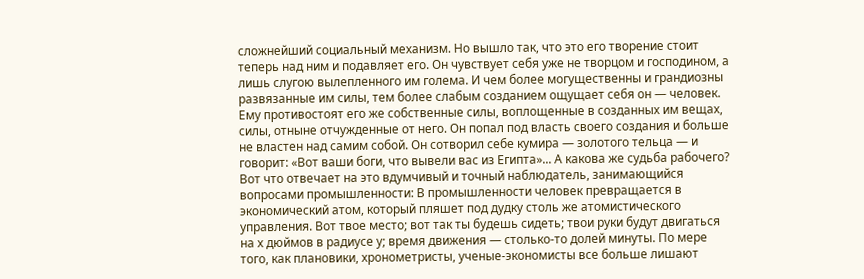сложнейший социальный механизм. Но вышло так, что это его творение стоит теперь над ним и подавляет его. Он чувствует себя уже не творцом и господином, а лишь слугою вылепленного им голема. И чем более могущественны и грандиозны развязанные им силы, тем более слабым созданием ощущает себя он — человек. Ему противостоят его же собственные силы, воплощенные в созданных им вещах, силы, отныне отчужденные от него. Он попал под власть своего создания и больше не властен над самим собой. Он сотворил себе кумира — золотого тельца — и говорит: «Вот ваши боги, что вывели вас из Египта»... А какова же судьба рабочего? Вот что отвечает на это вдумчивый и точный наблюдатель, занимающийся вопросами промышленности: В промышленности человек превращается в экономический атом, который пляшет под дудку столь же атомистического управления. Вот твое место; вот так ты будешь сидеть; твои руки будут двигаться на х дюймов в радиусе у; время движения — столько-то долей минуты. По мере того, как плановики, хронометристы, ученые-экономисты все больше лишают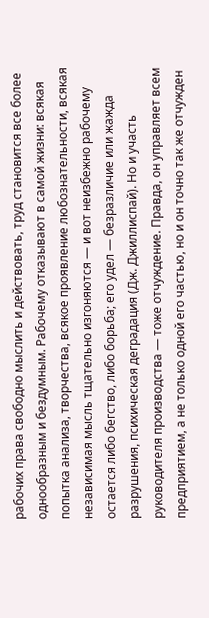рабочих права свободно мыслить и действовать, труд становится все более однообразным и бездумным. Рабочему отказывают в самой жизни: всякая попытка анализа, творчества, всякое проявление любознательности, всякая независимая мысль тщательно изгоняются — и вот неизбежно рабочему остается либо бегство, либо борьба; его удел — безразличие или жажда разрушения, психическая деградация (Дж. Джиллиспай). Но и участь руководителя производства — тоже отчуждение. Правда, он управляет всем предприятием, а не только одной его частью, но и он точно так же отчужден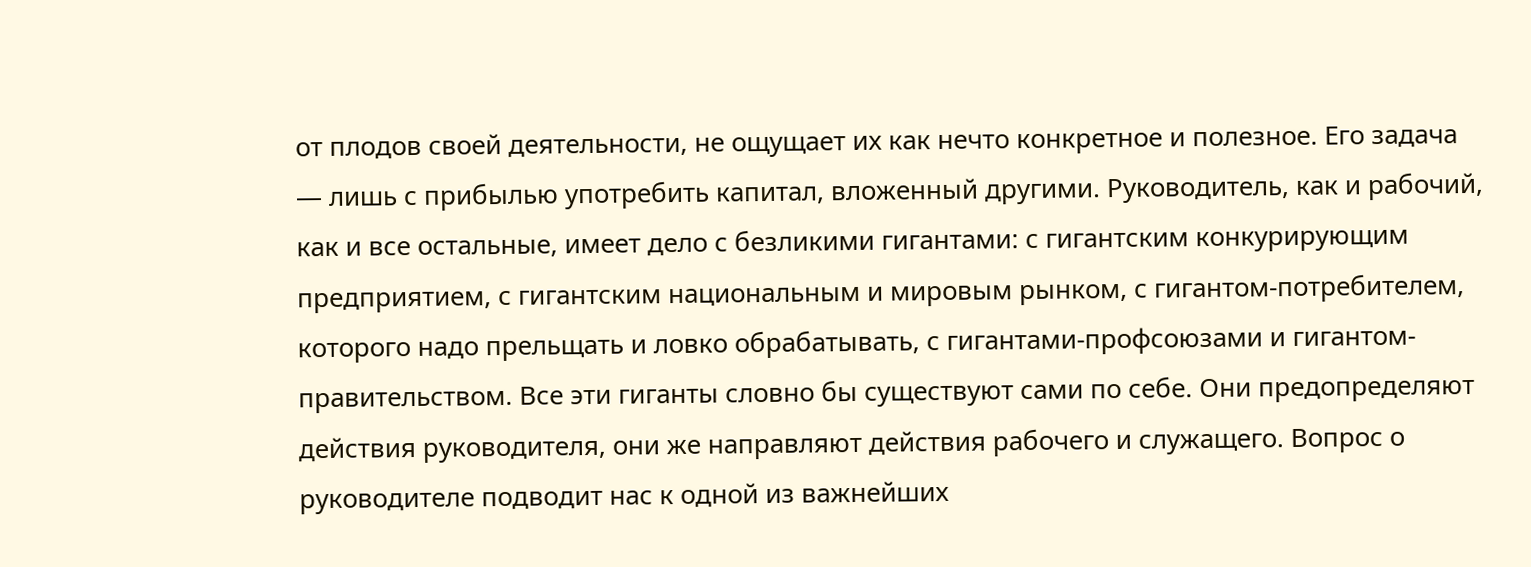от плодов своей деятельности, не ощущает их как нечто конкретное и полезное. Его задача — лишь с прибылью употребить капитал, вложенный другими. Руководитель, как и рабочий, как и все остальные, имеет дело с безликими гигантами: с гигантским конкурирующим предприятием, с гигантским национальным и мировым рынком, с гигантом-потребителем, которого надо прельщать и ловко обрабатывать, с гигантами-профсоюзами и гигантом-правительством. Все эти гиганты словно бы существуют сами по себе. Они предопределяют действия руководителя, они же направляют действия рабочего и служащего. Вопрос о руководителе подводит нас к одной из важнейших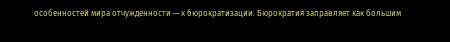особенностей мира отчужденности — к бюрократизации. Бюрократия заправляет как большим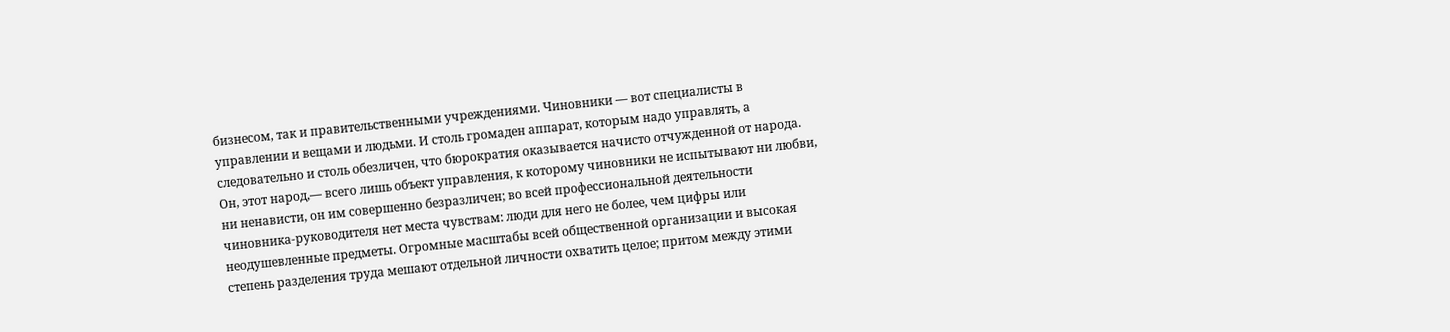бизнесом, так и правительственными учреждениями. Чиновники — вот специалисты в управлении и вещами и людьми. И столь громаден аппарат, которым надо управлять, а следовательно и столь обезличен, что бюрократия оказывается начисто отчужденной от народа. Он, этот народ,— всего лишь объект управления, к которому чиновники не испытывают ни любви, ни ненависти, он им совершенно безразличен; во всей профессиональной деятельности чиновника-руководителя нет места чувствам: люди для него не более, чем цифры или неодушевленные предметы. Огромные масштабы всей общественной организации и высокая степень разделения труда мешают отдельной личности охватить целое; притом между этими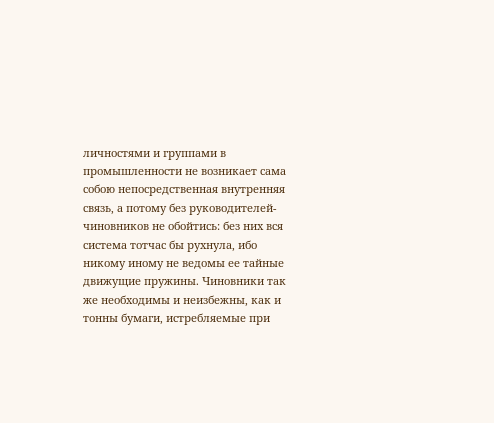личностями и группами в промышленности не возникает сама собою непосредственная внутренняя связь, а потому без руководителей-чиновников не обойтись: без них вся система тотчас бы рухнула, ибо никому иному не ведомы ее тайные движущие пружины. Чиновники так же необходимы и неизбежны, как и тонны бумаги, истребляемые при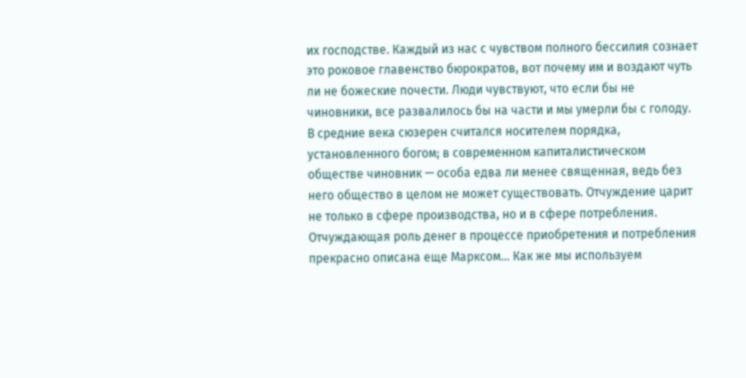их господстве. Каждый из нас с чувством полного бессилия сознает это роковое главенство бюрократов, вот почему им и воздают чуть ли не божеские почести. Люди чувствуют, что если бы не чиновники, все развалилось бы на части и мы умерли бы с голоду. В средние века сюзерен считался носителем порядка, установленного богом; в современном капиталистическом обществе чиновник — особа едва ли менее священная, ведь без него общество в целом не может существовать. Отчуждение царит не только в сфере производства, но и в сфере потребления. Отчуждающая роль денег в процессе приобретения и потребления прекрасно описана еще Марксом... Как же мы используем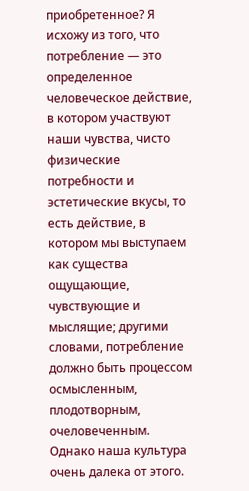приобретенное? Я исхожу из того, что потребление — это определенное человеческое действие, в котором участвуют наши чувства, чисто физические потребности и эстетические вкусы, то есть действие, в котором мы выступаем как существа ощущающие, чувствующие и мыслящие; другими словами, потребление должно быть процессом осмысленным, плодотворным, очеловеченным. Однако наша культура очень далека от этого.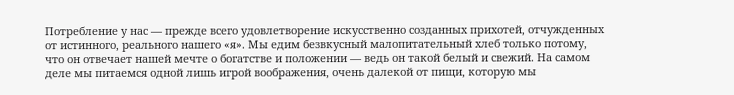Потребление у нас — прежде всего удовлетворение искусственно созданных прихотей, отчужденных от истинного, реального нашего «я». Мы едим безвкусный малопитательный хлеб только потому, что он отвечает нашей мечте о богатстве и положении — ведь он такой белый и свежий. На самом деле мы питаемся одной лишь игрой воображения, очень далекой от пищи, которую мы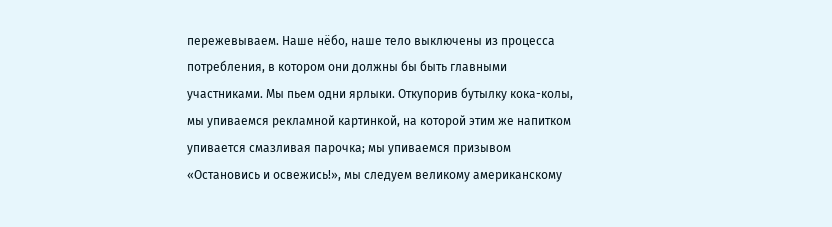пережевываем. Наше нёбо, наше тело выключены из процесса потребления, в котором они должны бы быть главными участниками. Мы пьем одни ярлыки. Откупорив бутылку кока-колы, мы упиваемся рекламной картинкой, на которой этим же напитком упивается смазливая парочка; мы упиваемся призывом «Остановись и освежись!», мы следуем великому американскому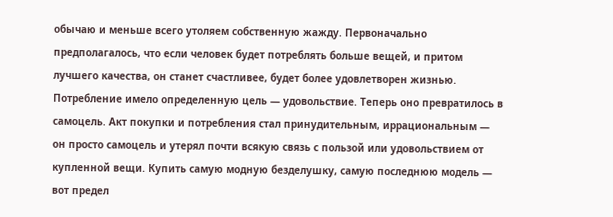обычаю и меньше всего утоляем собственную жажду. Первоначально предполагалось, что если человек будет потреблять больше вещей, и притом лучшего качества, он станет счастливее, будет более удовлетворен жизнью. Потребление имело определенную цель — удовольствие. Теперь оно превратилось в самоцель. Акт покупки и потребления стал принудительным, иррациональным — он просто самоцель и утерял почти всякую связь с пользой или удовольствием от купленной вещи. Купить самую модную безделушку, самую последнюю модель — вот предел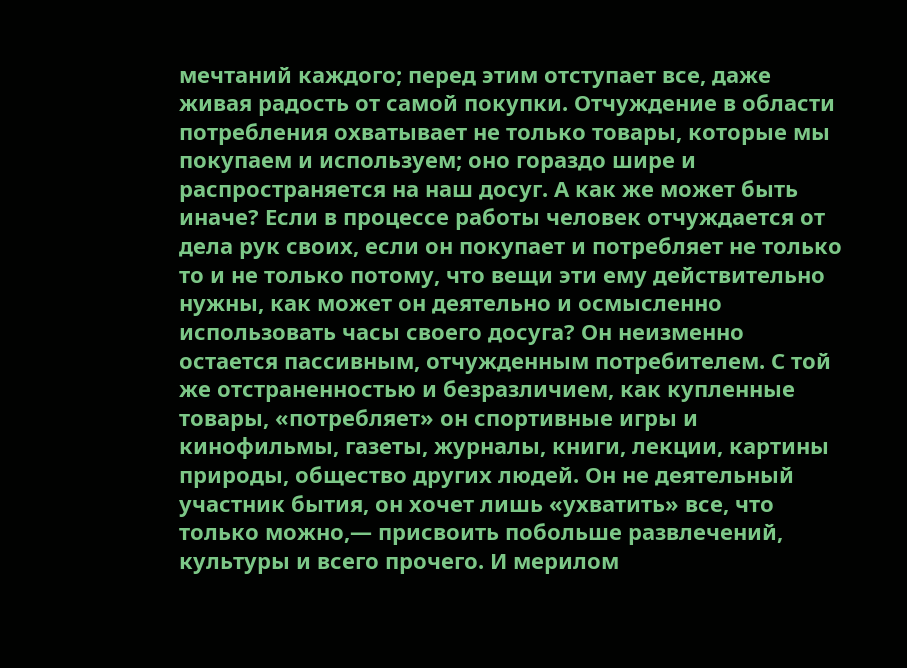мечтаний каждого; перед этим отступает все, даже живая радость от самой покупки. Отчуждение в области потребления охватывает не только товары, которые мы покупаем и используем; оно гораздо шире и распространяется на наш досуг. А как же может быть иначе? Если в процессе работы человек отчуждается от дела рук своих, если он покупает и потребляет не только то и не только потому, что вещи эти ему действительно нужны, как может он деятельно и осмысленно использовать часы своего досуга? Он неизменно остается пассивным, отчужденным потребителем. С той же отстраненностью и безразличием, как купленные товары, «потребляет» он спортивные игры и кинофильмы, газеты, журналы, книги, лекции, картины природы, общество других людей. Он не деятельный участник бытия, он хочет лишь «ухватить» все, что только можно,— присвоить побольше развлечений, культуры и всего прочего. И мерилом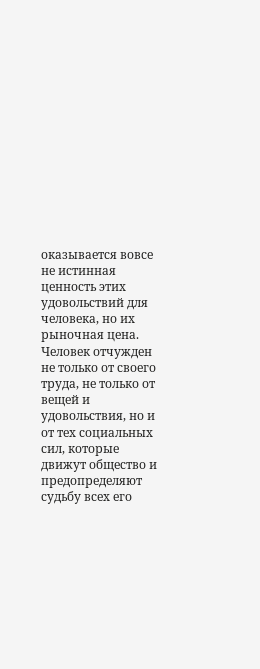оказывается вовсе не истинная ценность этих удовольствий для человека, но их рыночная цена. Человек отчужден не только от своего труда, не только от вещей и удовольствия, но и от тех социальных сил, которые движут общество и предопределяют судьбу всех его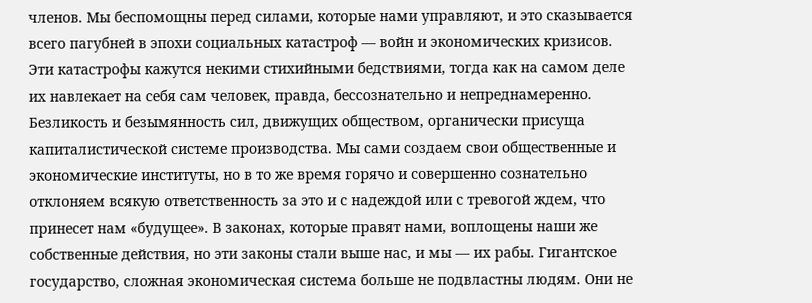членов. Мы беспомощны перед силами, которые нами управляют, и это сказывается всего пагубней в эпохи социальных катастроф — войн и экономических кризисов. Эти катастрофы кажутся некими стихийными бедствиями, тогда как на самом деле их навлекает на себя сам человек, правда, бессознательно и непреднамеренно. Безликость и безымянность сил, движущих обществом, органически присуща капиталистической системе производства. Мы сами создаем свои общественные и экономические институты, но в то же время горячо и совершенно сознательно отклоняем всякую ответственность за это и с надеждой или с тревогой ждем, что принесет нам «будущее». В законах, которые правят нами, воплощены наши же собственные действия, но эти законы стали выше нас, и мы — их рабы. Гигантское государство, сложная экономическая система больше не подвластны людям. Они не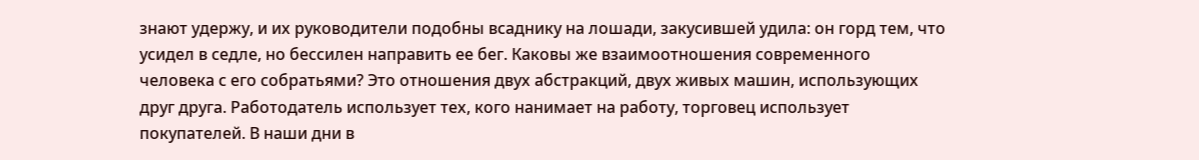знают удержу, и их руководители подобны всаднику на лошади, закусившей удила: он горд тем, что усидел в седле, но бессилен направить ее бег. Каковы же взаимоотношения современного человека с его собратьями? Это отношения двух абстракций, двух живых машин, использующих друг друга. Работодатель использует тех, кого нанимает на работу, торговец использует покупателей. В наши дни в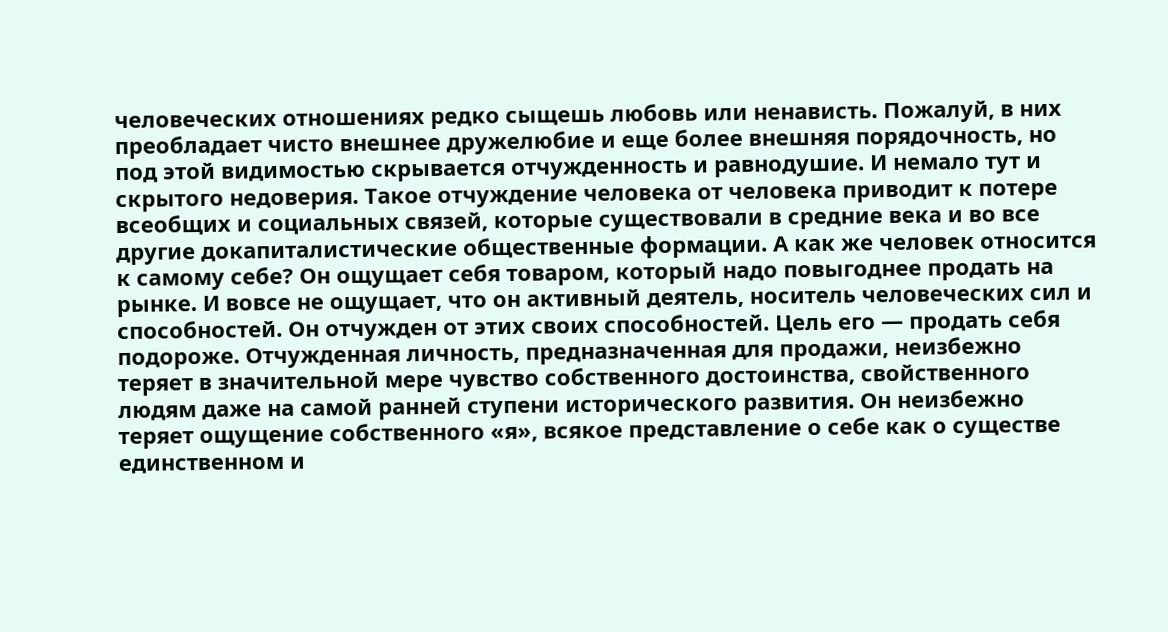человеческих отношениях редко сыщешь любовь или ненависть. Пожалуй, в них преобладает чисто внешнее дружелюбие и еще более внешняя порядочность, но под этой видимостью скрывается отчужденность и равнодушие. И немало тут и скрытого недоверия. Такое отчуждение человека от человека приводит к потере всеобщих и социальных связей, которые существовали в средние века и во все другие докапиталистические общественные формации. А как же человек относится к самому себе? Он ощущает себя товаром, который надо повыгоднее продать на рынке. И вовсе не ощущает, что он активный деятель, носитель человеческих сил и способностей. Он отчужден от этих своих способностей. Цель его — продать себя подороже. Отчужденная личность, предназначенная для продажи, неизбежно теряет в значительной мере чувство собственного достоинства, свойственного людям даже на самой ранней ступени исторического развития. Он неизбежно теряет ощущение собственного «я», всякое представление о себе как о существе единственном и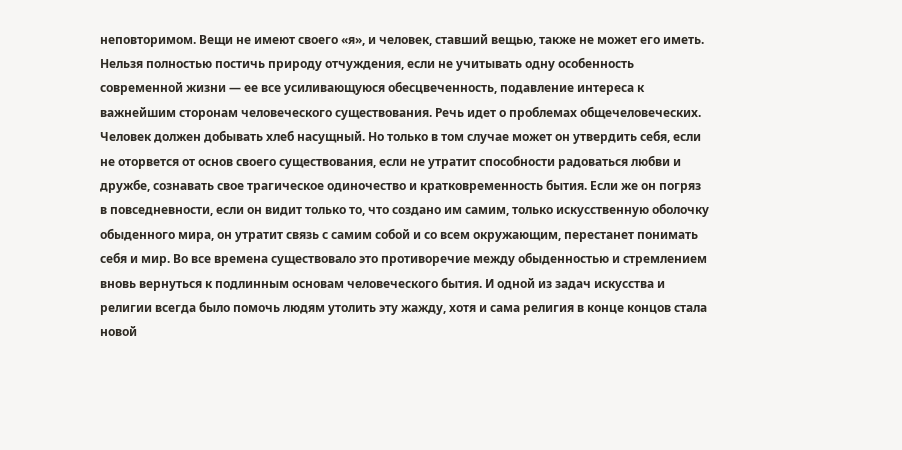неповторимом. Вещи не имеют своего «я», и человек, ставший вещью, также не может его иметь. Нельзя полностью постичь природу отчуждения, если не учитывать одну особенность современной жизни — ее все усиливающуюся обесцвеченность, подавление интереса к важнейшим сторонам человеческого существования. Речь идет о проблемах общечеловеческих. Человек должен добывать хлеб насущный. Но только в том случае может он утвердить себя, если не оторвется от основ своего существования, если не утратит способности радоваться любви и дружбе, сознавать свое трагическое одиночество и кратковременность бытия. Если же он погряз в повседневности, если он видит только то, что создано им самим, только искусственную оболочку обыденного мира, он утратит связь с самим собой и со всем окружающим, перестанет понимать себя и мир. Во все времена существовало это противоречие между обыденностью и стремлением вновь вернуться к подлинным основам человеческого бытия. И одной из задач искусства и религии всегда было помочь людям утолить эту жажду, хотя и сама религия в конце концов стала новой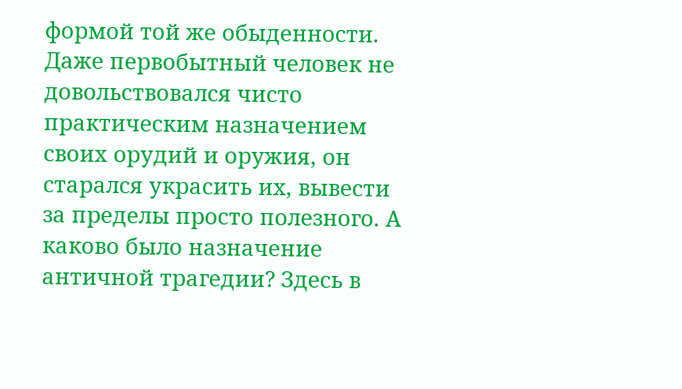формой той же обыденности. Даже первобытный человек не довольствовался чисто практическим назначением своих орудий и оружия, он старался украсить их, вывести за пределы просто полезного. А каково было назначение античной трагедии? Здесь в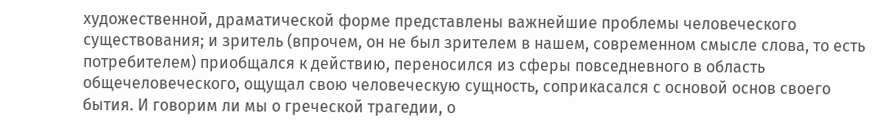художественной, драматической форме представлены важнейшие проблемы человеческого существования; и зритель (впрочем, он не был зрителем в нашем, современном смысле слова, то есть потребителем) приобщался к действию, переносился из сферы повседневного в область общечеловеческого, ощущал свою человеческую сущность, соприкасался с основой основ своего бытия. И говорим ли мы о греческой трагедии, о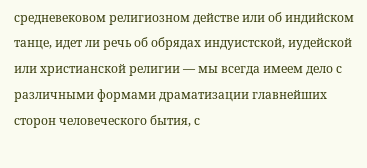средневековом религиозном действе или об индийском танце, идет ли речь об обрядах индуистской, иудейской или христианской религии — мы всегда имеем дело с различными формами драматизации главнейших сторон человеческого бытия, с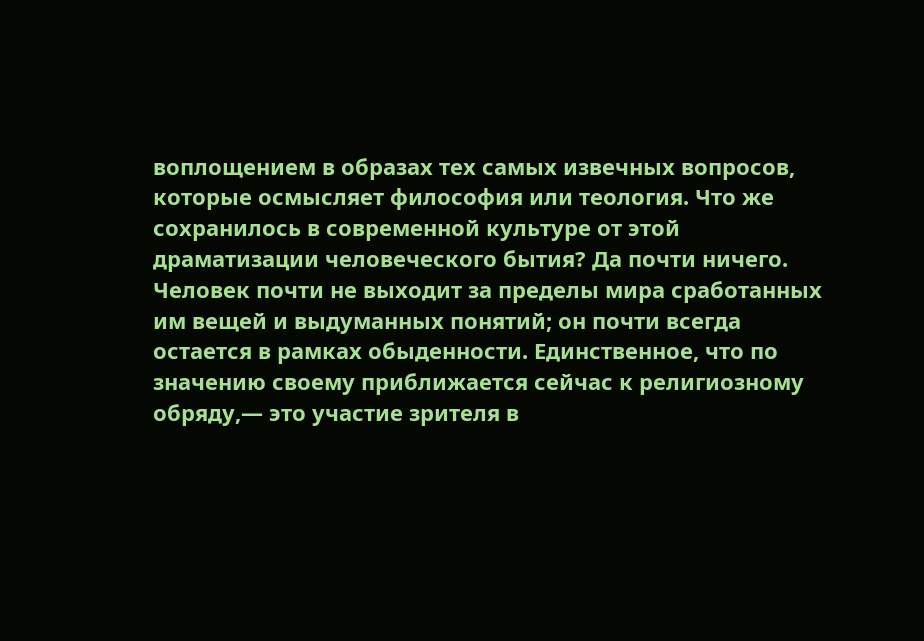воплощением в образах тех самых извечных вопросов, которые осмысляет философия или теология. Что же сохранилось в современной культуре от этой драматизации человеческого бытия? Да почти ничего. Человек почти не выходит за пределы мира сработанных им вещей и выдуманных понятий; он почти всегда остается в рамках обыденности. Единственное, что по значению своему приближается сейчас к религиозному обряду,— это участие зрителя в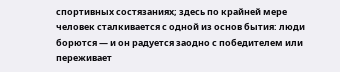спортивных состязаниях; здесь по крайней мере человек сталкивается с одной из основ бытия: люди борются — и он радуется заодно с победителем или переживает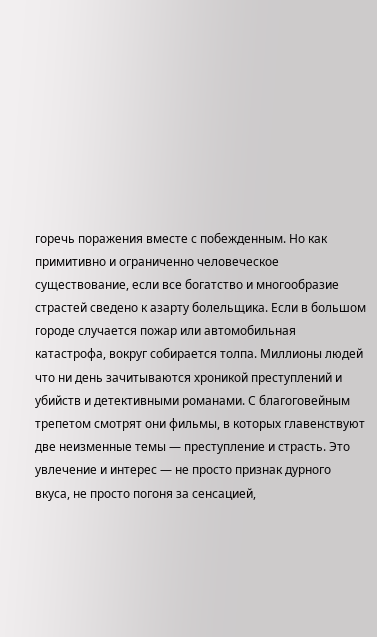горечь поражения вместе с побежденным. Но как примитивно и ограниченно человеческое существование, если все богатство и многообразие страстей сведено к азарту болельщика. Если в большом городе случается пожар или автомобильная катастрофа, вокруг собирается толпа. Миллионы людей что ни день зачитываются хроникой преступлений и убийств и детективными романами. С благоговейным трепетом смотрят они фильмы, в которых главенствуют две неизменные темы — преступление и страсть. Это увлечение и интерес — не просто признак дурного вкуса, не просто погоня за сенсацией,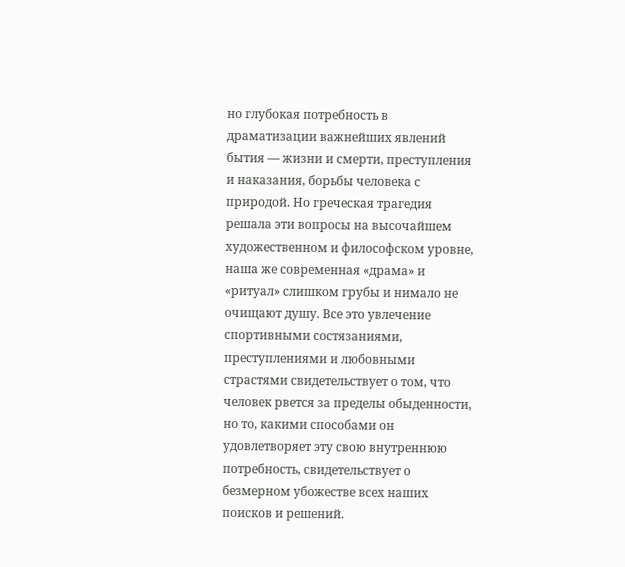но глубокая потребность в драматизации важнейших явлений бытия — жизни и смерти, преступления и наказания, борьбы человека с природой. Но греческая трагедия решала эти вопросы на высочайшем художественном и философском уровне, наша же современная «драма» и «ритуал» слишком грубы и нимало не очищают душу. Все это увлечение спортивными состязаниями, преступлениями и любовными страстями свидетельствует о том, что человек рвется за пределы обыденности, но то, какими способами он удовлетворяет эту свою внутреннюю потребность, свидетельствует о безмерном убожестве всех наших поисков и решений.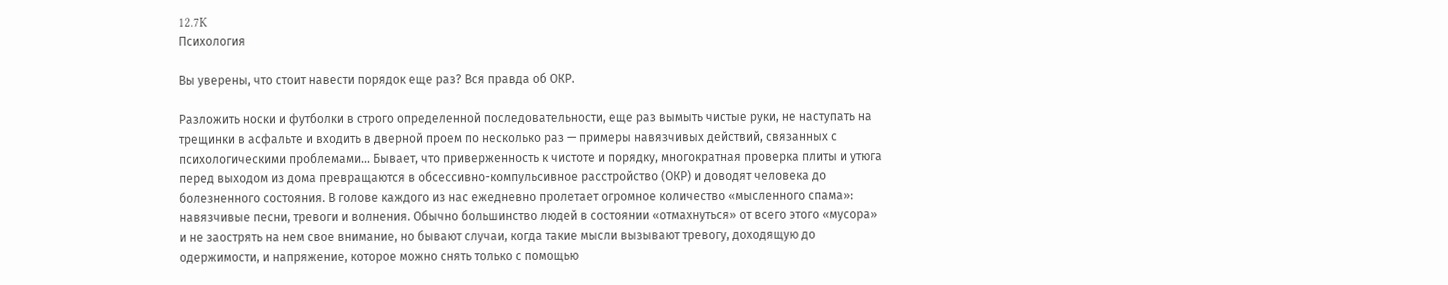12.7K
Психология

Вы уверены, что стоит навести порядок еще раз? Вся правда об ОКР.

Разложить носки и футболки в строго определенной последовательности, еще раз вымыть чистые руки, не наступать на трещинки в асфальте и входить в дверной проем по несколько раз — примеры навязчивых действий, связанных с психологическими проблемами… Бывает, что приверженность к чистоте и порядку, многократная проверка плиты и утюга перед выходом из дома превращаются в обсессивно-компульсивное расстройство (ОКР) и доводят человека до болезненного состояния. В голове каждого из нас ежедневно пролетает огромное количество «мысленного спама»: навязчивые песни, тревоги и волнения. Обычно большинство людей в состоянии «отмахнуться» от всего этого «мусора» и не заострять на нем свое внимание, но бывают случаи, когда такие мысли вызывают тревогу, доходящую до одержимости, и напряжение, которое можно снять только с помощью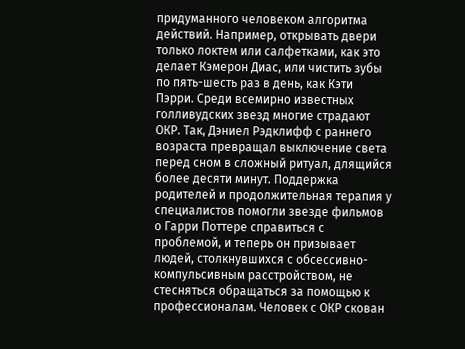придуманного человеком алгоритма действий. Например, открывать двери только локтем или салфетками, как это делает Кэмерон Диас, или чистить зубы по пять-шесть раз в день, как Кэти Пэрри. Среди всемирно известных голливудских звезд многие страдают ОКР. Так, Дэниел Рэдклифф с раннего возраста превращал выключение света перед сном в сложный ритуал, длящийся более десяти минут. Поддержка родителей и продолжительная терапия у специалистов помогли звезде фильмов о Гарри Поттере справиться с проблемой, и теперь он призывает людей, столкнувшихся с обсессивно-компульсивным расстройством, не стесняться обращаться за помощью к профессионалам. Человек с ОКР скован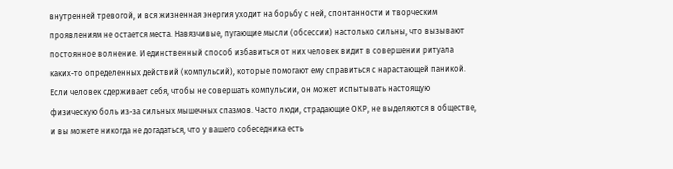внутренней тревогой, и вся жизненная энергия уходит на борьбу с ней, спонтанности и творческим проявлениям не остается места. Навязчивые, пугающие мысли (обсессии) настолько сильны, что вызывают постоянное волнение. И единственный способ избавиться от них человек видит в совершении ритуала каких-то определенных действий (компульсий), которые помогают ему справиться с нарастающей паникой. Если человек сдерживает себя, чтобы не совершать компульсии, он может испытывать настоящую физическую боль из-за сильных мышечных спазмов. Часто люди, страдающие ОКР, не выделяются в обществе, и вы можете никогда не догадаться, что у вашего собеседника есть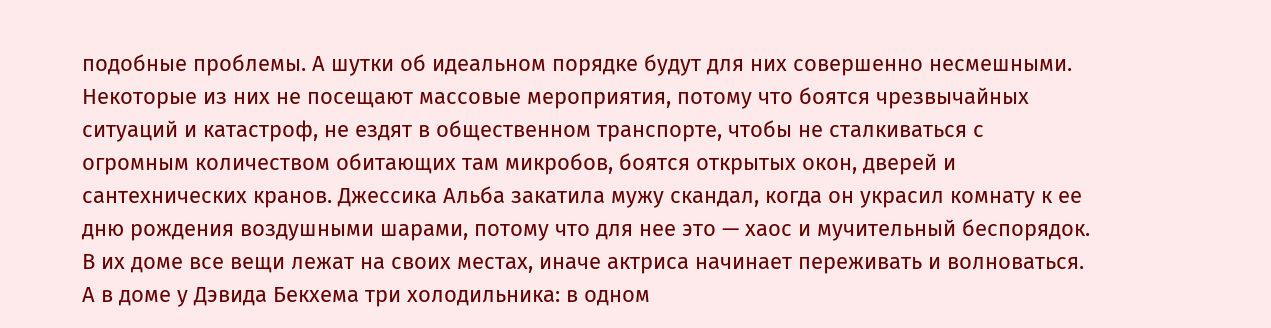подобные проблемы. А шутки об идеальном порядке будут для них совершенно несмешными. Некоторые из них не посещают массовые мероприятия, потому что боятся чрезвычайных ситуаций и катастроф, не ездят в общественном транспорте, чтобы не сталкиваться с огромным количеством обитающих там микробов, боятся открытых окон, дверей и сантехнических кранов. Джессика Альба закатила мужу скандал, когда он украсил комнату к ее дню рождения воздушными шарами, потому что для нее это — хаос и мучительный беспорядок. В их доме все вещи лежат на своих местах, иначе актриса начинает переживать и волноваться. А в доме у Дэвида Бекхема три холодильника: в одном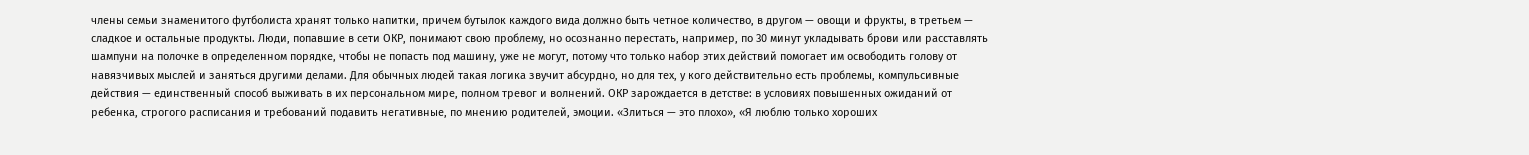члены семьи знаменитого футболиста хранят только напитки, причем бутылок каждого вида должно быть четное количество, в другом — овощи и фрукты, в третьем — сладкое и остальные продукты. Люди, попавшие в сети ОКР, понимают свою проблему, но осознанно перестать, например, по 30 минут укладывать брови или расставлять шампуни на полочке в определенном порядке, чтобы не попасть под машину, уже не могут, потому что только набор этих действий помогает им освободить голову от навязчивых мыслей и заняться другими делами. Для обычных людей такая логика звучит абсурдно, но для тех, у кого действительно есть проблемы, компульсивные действия — единственный способ выживать в их персональном мире, полном тревог и волнений. ОКР зарождается в детстве: в условиях повышенных ожиданий от ребенка, строгого расписания и требований подавить негативные, по мнению родителей, эмоции. «Злиться — это плохо», «Я люблю только хороших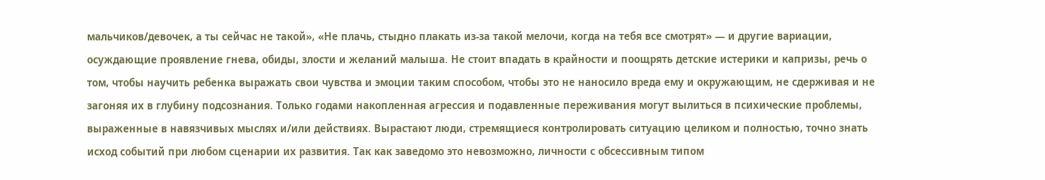мальчиков/девочек, а ты сейчас не такой», «Не плачь, стыдно плакать из-за такой мелочи, когда на тебя все смотрят» — и другие вариации, осуждающие проявление гнева, обиды, злости и желаний малыша. Не стоит впадать в крайности и поощрять детские истерики и капризы, речь о том, чтобы научить ребенка выражать свои чувства и эмоции таким способом, чтобы это не наносило вреда ему и окружающим, не сдерживая и не загоняя их в глубину подсознания. Только годами накопленная агрессия и подавленные переживания могут вылиться в психические проблемы, выраженные в навязчивых мыслях и/или действиях. Вырастают люди, стремящиеся контролировать ситуацию целиком и полностью, точно знать исход событий при любом сценарии их развития. Так как заведомо это невозможно, личности с обсессивным типом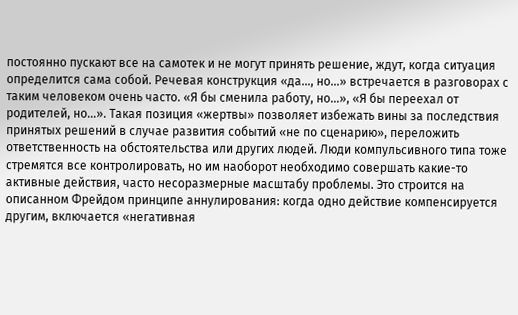постоянно пускают все на самотек и не могут принять решение, ждут, когда ситуация определится сама собой. Речевая конструкция «да…, но…» встречается в разговорах с таким человеком очень часто. «Я бы сменила работу, но…», «Я бы переехал от родителей, но…». Такая позиция «жертвы» позволяет избежать вины за последствия принятых решений в случае развития событий «не по сценарию», переложить ответственность на обстоятельства или других людей. Люди компульсивного типа тоже стремятся все контролировать, но им наоборот необходимо совершать какие-то активные действия, часто несоразмерные масштабу проблемы. Это строится на описанном Фрейдом принципе аннулирования: когда одно действие компенсируется другим, включается «негативная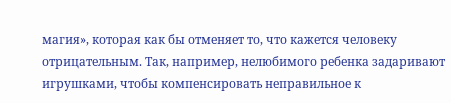магия», которая как бы отменяет то, что кажется человеку отрицательным. Так, например, нелюбимого ребенка задаривают игрушками, чтобы компенсировать неправильное к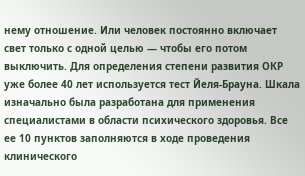нему отношение. Или человек постоянно включает свет только с одной целью — чтобы его потом выключить. Для определения степени развития ОКР уже более 40 лет используется тест Йеля-Брауна. Шкала изначально была разработана для применения специалистами в области психического здоровья. Все ее 10 пунктов заполняются в ходе проведения клинического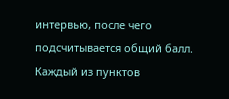интервью, после чего подсчитывается общий балл. Каждый из пунктов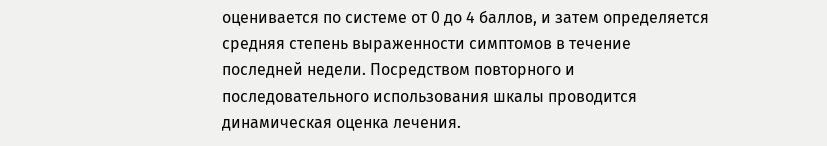оценивается по системе от 0 до 4 баллов, и затем определяется средняя степень выраженности симптомов в течение последней недели. Посредством повторного и последовательного использования шкалы проводится динамическая оценка лечения.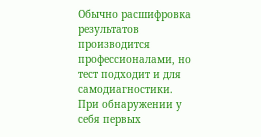Обычно расшифровка результатов производится профессионалами, но тест подходит и для самодиагностики. При обнаружении у себя первых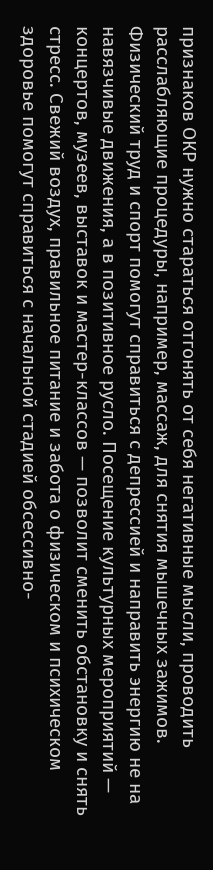признаков ОКР нужно стараться отгонять от себя негативные мысли, проводить расслабляющие процедуры, например, массаж, для снятия мышечных зажимов. Физический труд и спорт помогут справиться с депрессией и направить энергию не на навязчивые движения, а в позитивное русло. Посещение культурных мероприятий — концертов, музеев, выставок и мастер-классов — позволит сменить обстановку и снять стресс. Свежий воздух, правильное питание и забота о физическом и психическом здоровье помогут справиться с начальной стадией обсессивно-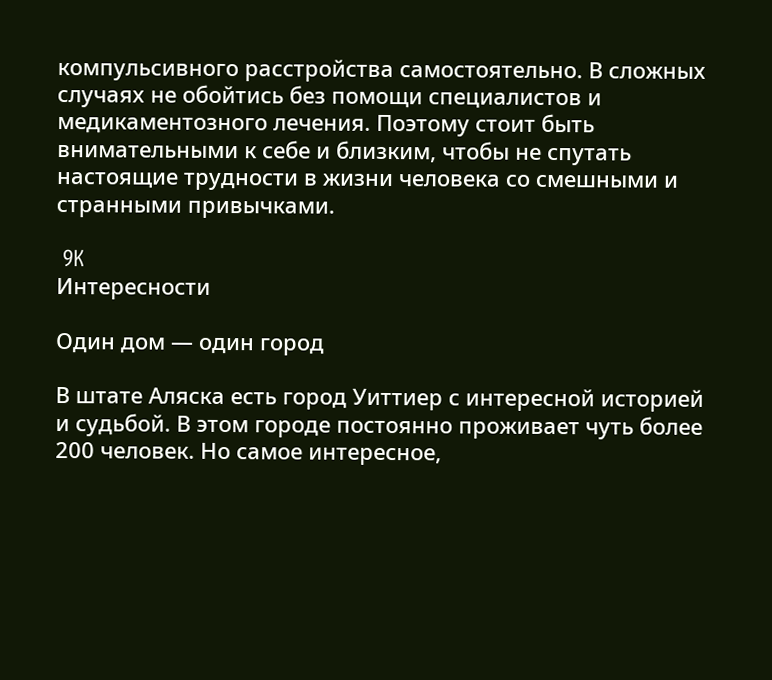компульсивного расстройства самостоятельно. В сложных случаях не обойтись без помощи специалистов и медикаментозного лечения. Поэтому стоит быть внимательными к себе и близким, чтобы не спутать настоящие трудности в жизни человека со смешными и странными привычками.

 9K
Интересности

Один дом — один город

В штате Аляска есть город Уиттиер с интересной историей и судьбой. В этом городе постоянно проживает чуть более 200 человек. Но самое интересное,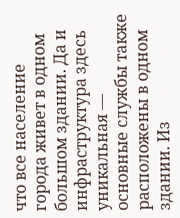что все население города живет в одном большом здании. Да и инфраструктура здесь уникальная — основные службы также расположены в одном здании. Из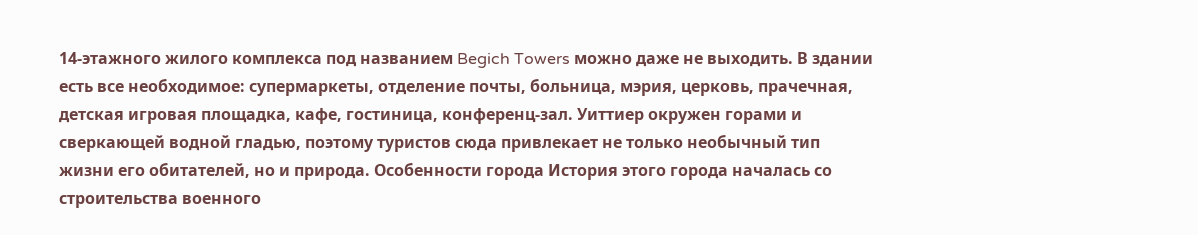14-этажного жилого комплекса под названием Begich Towers можно даже не выходить. В здании есть все необходимое: супермаркеты, отделение почты, больница, мэрия, церковь, прачечная, детская игровая площадка, кафе, гостиница, конференц-зал. Уиттиер окружен горами и сверкающей водной гладью, поэтому туристов сюда привлекает не только необычный тип жизни его обитателей, но и природа. Особенности города История этого города началась со строительства военного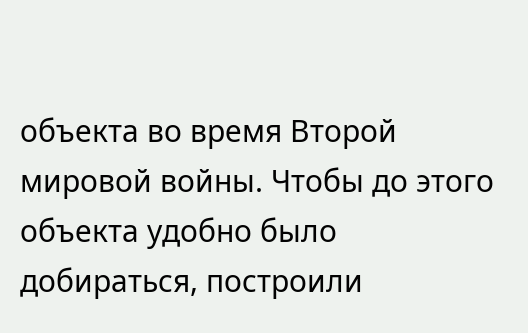объекта во время Второй мировой войны. Чтобы до этого объекта удобно было добираться, построили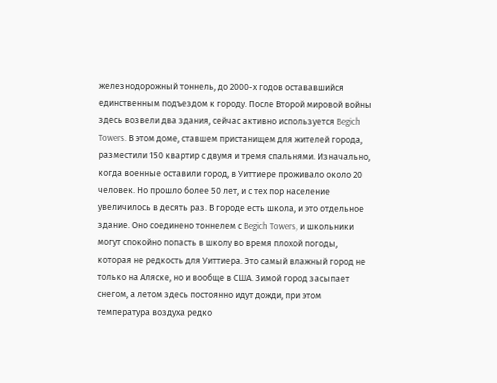железнодорожный тоннель, до 2000-х годов остававшийся единственным подъездом к городу. После Второй мировой войны здесь возвели два здания, сейчас активно используется Begich Towers. В этом доме, ставшем пристанищем для жителей города, разместили 150 квартир с двумя и тремя спальнями. Изначально, когда военные оставили город, в Уиттиере проживало около 20 человек. Но прошло более 50 лет, и с тех пор население увеличилось в десять раз. В городе есть школа, и это отдельное здание. Оно соединено тоннелем с Begich Towers, и школьники могут спокойно попасть в школу во время плохой погоды, которая не редкость для Уиттиера. Это самый влажный город не только на Аляске, но и вообще в США. Зимой город засыпает снегом, а летом здесь постоянно идут дожди, при этом температура воздуха редко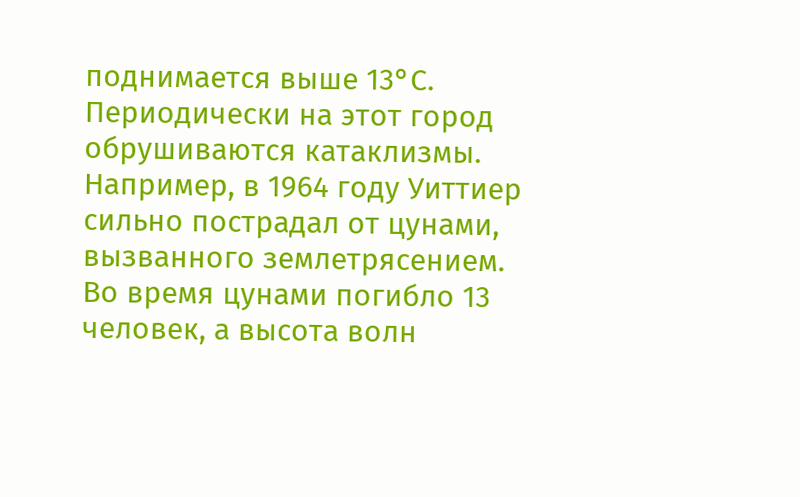поднимается выше 13°С. Периодически на этот город обрушиваются катаклизмы. Например, в 1964 году Уиттиер сильно пострадал от цунами, вызванного землетрясением. Во время цунами погибло 13 человек, а высота волн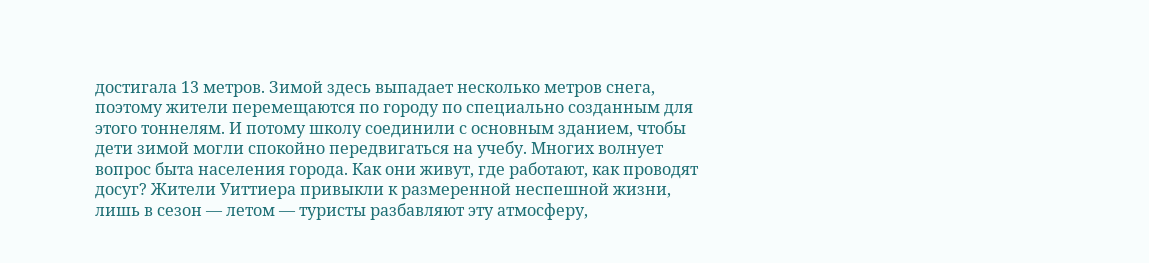достигала 13 метров. Зимой здесь выпадает несколько метров снега, поэтому жители перемещаются по городу по специально созданным для этого тоннелям. И потому школу соединили с основным зданием, чтобы дети зимой могли спокойно передвигаться на учебу. Многих волнует вопрос быта населения города. Как они живут, где работают, как проводят досуг? Жители Уиттиера привыкли к размеренной неспешной жизни, лишь в сезон — летом — туристы разбавляют эту атмосферу,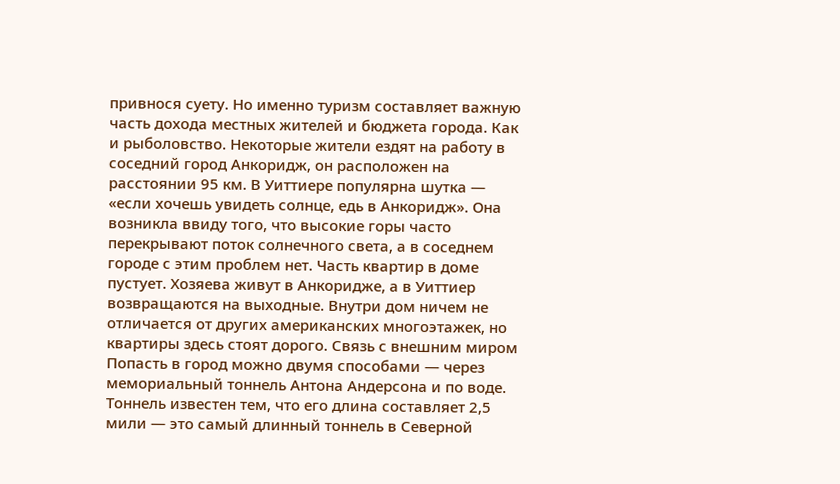привнося суету. Но именно туризм составляет важную часть дохода местных жителей и бюджета города. Как и рыболовство. Некоторые жители ездят на работу в соседний город Анкоридж, он расположен на расстоянии 95 км. В Уиттиере популярна шутка — «если хочешь увидеть солнце, едь в Анкоридж». Она возникла ввиду того, что высокие горы часто перекрывают поток солнечного света, а в соседнем городе с этим проблем нет. Часть квартир в доме пустует. Хозяева живут в Анкоридже, а в Уиттиер возвращаются на выходные. Внутри дом ничем не отличается от других американских многоэтажек, но квартиры здесь стоят дорого. Связь с внешним миром Попасть в город можно двумя способами — через мемориальный тоннель Антона Андерсона и по воде. Тоннель известен тем, что его длина составляет 2,5 мили — это самый длинный тоннель в Северной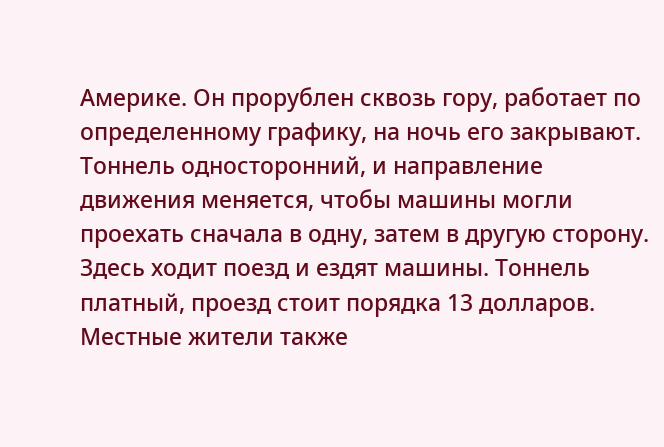Америке. Он прорублен сквозь гору, работает по определенному графику, на ночь его закрывают. Тоннель односторонний, и направление движения меняется, чтобы машины могли проехать сначала в одну, затем в другую сторону. Здесь ходит поезд и ездят машины. Тоннель платный, проезд стоит порядка 13 долларов. Местные жители также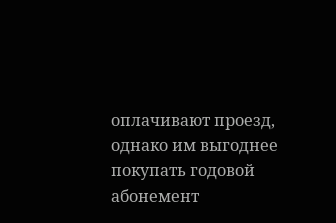оплачивают проезд, однако им выгоднее покупать годовой абонемент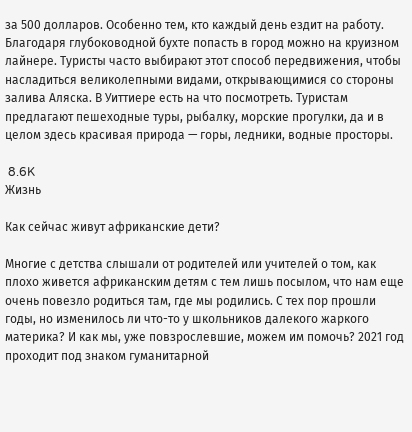за 500 долларов. Особенно тем, кто каждый день ездит на работу. Благодаря глубоководной бухте попасть в город можно на круизном лайнере. Туристы часто выбирают этот способ передвижения, чтобы насладиться великолепными видами, открывающимися со стороны залива Аляска. В Уиттиере есть на что посмотреть. Туристам предлагают пешеходные туры, рыбалку, морские прогулки, да и в целом здесь красивая природа — горы, ледники, водные просторы.

 8.6K
Жизнь

Как сейчас живут африканские дети?

Многие с детства слышали от родителей или учителей о том, как плохо живется африканским детям с тем лишь посылом, что нам еще очень повезло родиться там, где мы родились. С тех пор прошли годы, но изменилось ли что-то у школьников далекого жаркого материка? И как мы, уже повзрослевшие, можем им помочь? 2021 год проходит под знаком гуманитарной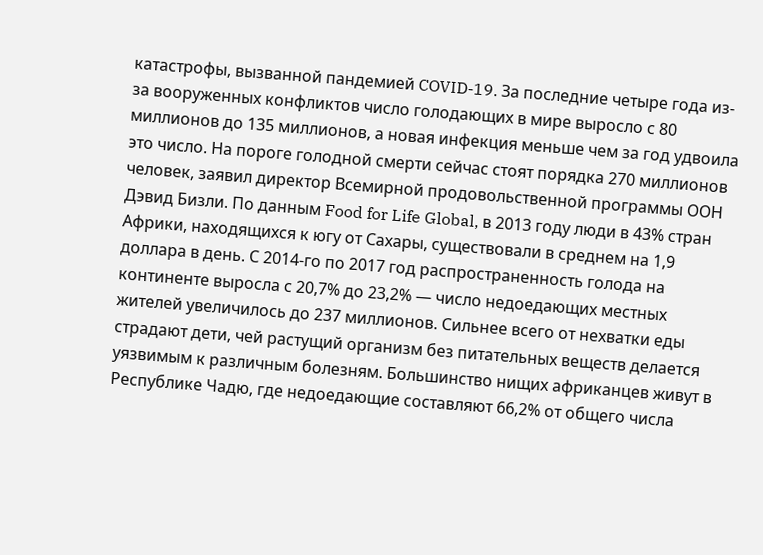катастрофы, вызванной пандемией COVID-19. За последние четыре года из-за вооруженных конфликтов число голодающих в мире выросло с 80 миллионов до 135 миллионов, а новая инфекция меньше чем за год удвоила это число. На пороге голодной смерти сейчас стоят порядка 270 миллионов человек, заявил директор Всемирной продовольственной программы ООН Дэвид Бизли. По данным Food for Life Global, в 2013 году люди в 43% стран Африки, находящихся к югу от Сахары, существовали в среднем на 1,9 доллара в день. С 2014-го по 2017 год распространенность голода на континенте выросла с 20,7% до 23,2% — число недоедающих местных жителей увеличилось до 237 миллионов. Сильнее всего от нехватки еды страдают дети, чей растущий организм без питательных веществ делается уязвимым к различным болезням. Большинство нищих африканцев живут в Республике Чадю, где недоедающие составляют 66,2% от общего числа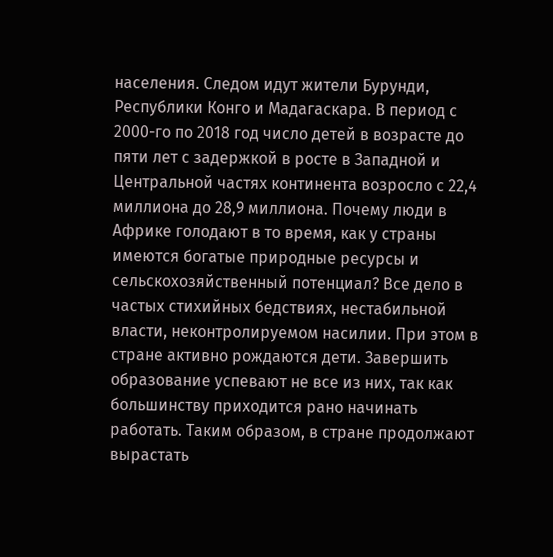населения. Следом идут жители Бурунди, Республики Конго и Мадагаскара. В период с 2000-го по 2018 год число детей в возрасте до пяти лет с задержкой в росте в Западной и Центральной частях континента возросло с 22,4 миллиона до 28,9 миллиона. Почему люди в Африке голодают в то время, как у страны имеются богатые природные ресурсы и сельскохозяйственный потенциал? Все дело в частых стихийных бедствиях, нестабильной власти, неконтролируемом насилии. При этом в стране активно рождаются дети. Завершить образование успевают не все из них, так как большинству приходится рано начинать работать. Таким образом, в стране продолжают вырастать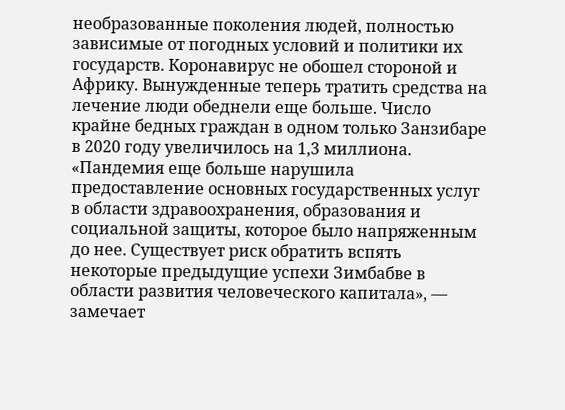необразованные поколения людей, полностью зависимые от погодных условий и политики их государств. Коронавирус не обошел стороной и Африку. Вынужденные теперь тратить средства на лечение люди обеднели еще больше. Число крайне бедных граждан в одном только Занзибаре в 2020 году увеличилось на 1,3 миллиона. «Пандемия еще больше нарушила предоставление основных государственных услуг в области здравоохранения, образования и социальной защиты, которое было напряженным до нее. Существует риск обратить вспять некоторые предыдущие успехи Зимбабве в области развития человеческого капитала», — замечает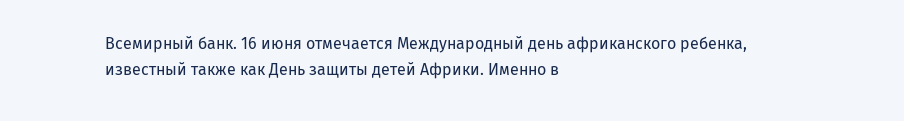Всемирный банк. 16 июня отмечается Международный день африканского ребенка, известный также как День защиты детей Африки. Именно в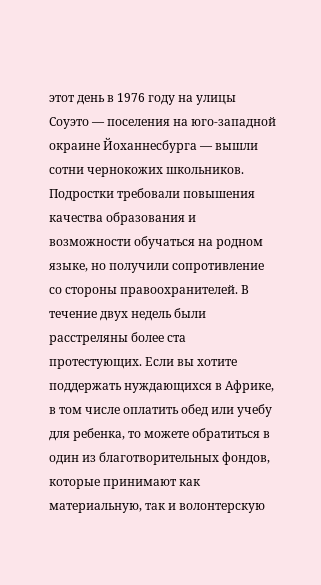этот день в 1976 году на улицы Соуэто — поселения на юго-западной окраине Йоханнесбурга — вышли сотни чернокожих школьников. Подростки требовали повышения качества образования и возможности обучаться на родном языке, но получили сопротивление со стороны правоохранителей. В течение двух недель были расстреляны более ста протестующих. Если вы хотите поддержать нуждающихся в Африке, в том числе оплатить обед или учебу для ребенка, то можете обратиться в один из благотворительных фондов, которые принимают как материальную, так и волонтерскую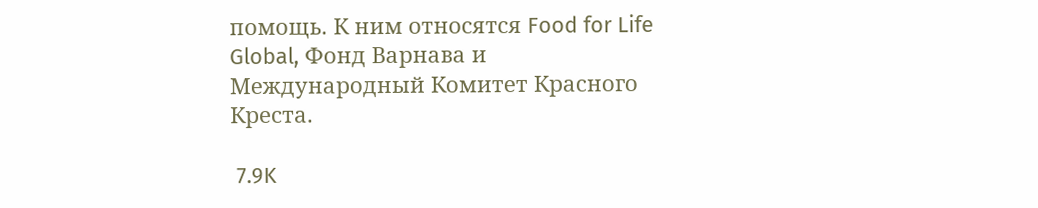помощь. К ним относятся Food for Life Global, Фонд Варнава и Международный Комитет Красного Креста.

 7.9K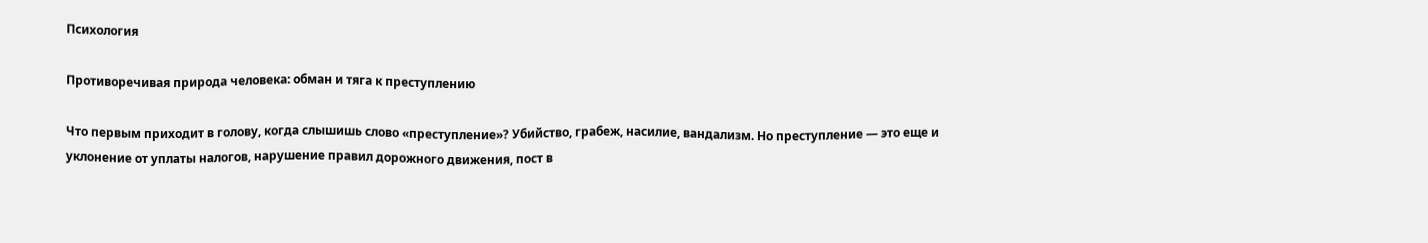Психология

Противоречивая природа человека: обман и тяга к преступлению

Что первым приходит в голову, когда слышишь слово «преступление»? Убийство, грабеж, насилие, вандализм. Но преступление — это еще и уклонение от уплаты налогов, нарушение правил дорожного движения, пост в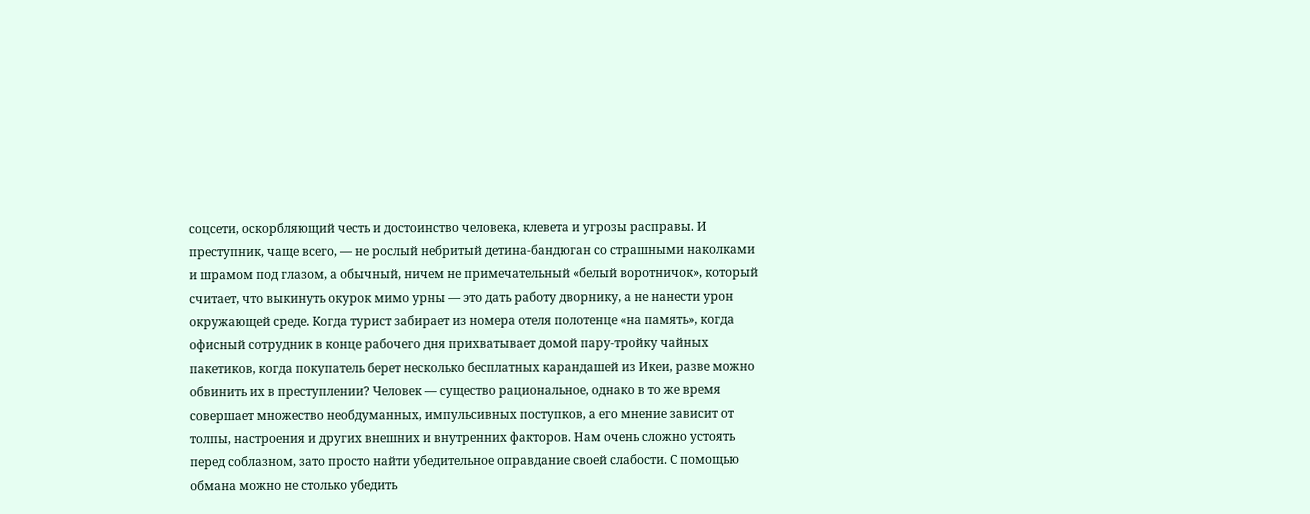соцсети, оскорбляющий честь и достоинство человека, клевета и угрозы расправы. И преступник, чаще всего, — не рослый небритый детина-бандюган со страшными наколками и шрамом под глазом, а обычный, ничем не примечательный «белый воротничок», который считает, что выкинуть окурок мимо урны — это дать работу дворнику, а не нанести урон окружающей среде. Когда турист забирает из номера отеля полотенце «на память», когда офисный сотрудник в конце рабочего дня прихватывает домой пару-тройку чайных пакетиков, когда покупатель берет несколько бесплатных карандашей из Икеи, разве можно обвинить их в преступлении? Человек — существо рациональное, однако в то же время совершает множество необдуманных, импульсивных поступков, а его мнение зависит от толпы, настроения и других внешних и внутренних факторов. Нам очень сложно устоять перед соблазном, зато просто найти убедительное оправдание своей слабости. С помощью обмана можно не столько убедить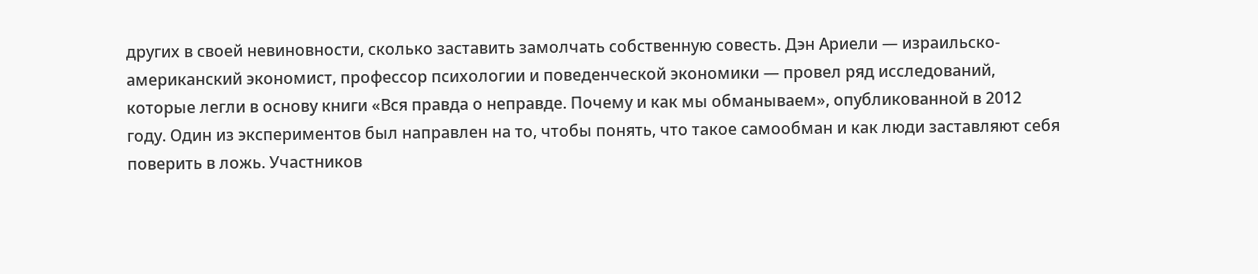других в своей невиновности, сколько заставить замолчать собственную совесть. Дэн Ариели — израильско-американский экономист, профессор психологии и поведенческой экономики — провел ряд исследований, которые легли в основу книги «Вся правда о неправде. Почему и как мы обманываем», опубликованной в 2012 году. Один из экспериментов был направлен на то, чтобы понять, что такое самообман и как люди заставляют себя поверить в ложь. Участников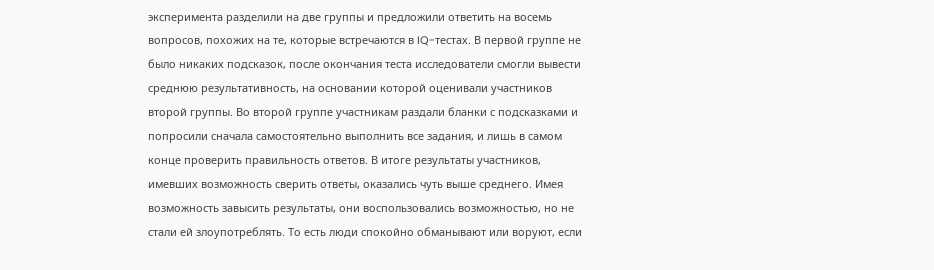эксперимента разделили на две группы и предложили ответить на восемь вопросов, похожих на те, которые встречаются в IQ-тестах. В первой группе не было никаких подсказок, после окончания теста исследователи смогли вывести среднюю результативность, на основании которой оценивали участников второй группы. Во второй группе участникам раздали бланки с подсказками и попросили сначала самостоятельно выполнить все задания, и лишь в самом конце проверить правильность ответов. В итоге результаты участников, имевших возможность сверить ответы, оказались чуть выше среднего. Имея возможность завысить результаты, они воспользовались возможностью, но не стали ей злоупотреблять. То есть люди спокойно обманывают или воруют, если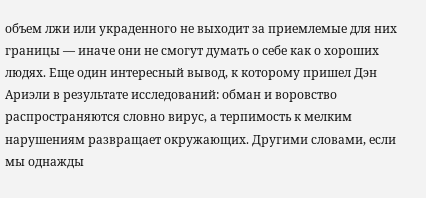объем лжи или украденного не выходит за приемлемые для них границы — иначе они не смогут думать о себе как о хороших людях. Еще один интересный вывод, к которому пришел Дэн Ариэли в результате исследований: обман и воровство распространяются словно вирус, а терпимость к мелким нарушениям развращает окружающих. Другими словами, если мы однажды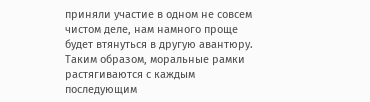приняли участие в одном не совсем чистом деле, нам намного проще будет втянуться в другую авантюру. Таким образом, моральные рамки растягиваются с каждым последующим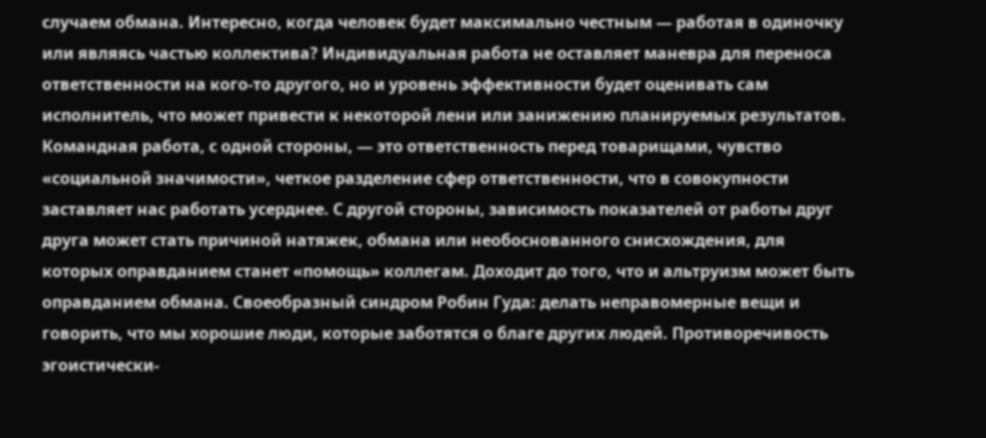случаем обмана. Интересно, когда человек будет максимально честным — работая в одиночку или являясь частью коллектива? Индивидуальная работа не оставляет маневра для переноса ответственности на кого-то другого, но и уровень эффективности будет оценивать сам исполнитель, что может привести к некоторой лени или занижению планируемых результатов. Командная работа, с одной стороны, — это ответственность перед товарищами, чувство «социальной значимости», четкое разделение сфер ответственности, что в совокупности заставляет нас работать усерднее. С другой стороны, зависимость показателей от работы друг друга может стать причиной натяжек, обмана или необоснованного снисхождения, для которых оправданием станет «помощь» коллегам. Доходит до того, что и альтруизм может быть оправданием обмана. Своеобразный синдром Робин Гуда: делать неправомерные вещи и говорить, что мы хорошие люди, которые заботятся о благе других людей. Противоречивость эгоистически-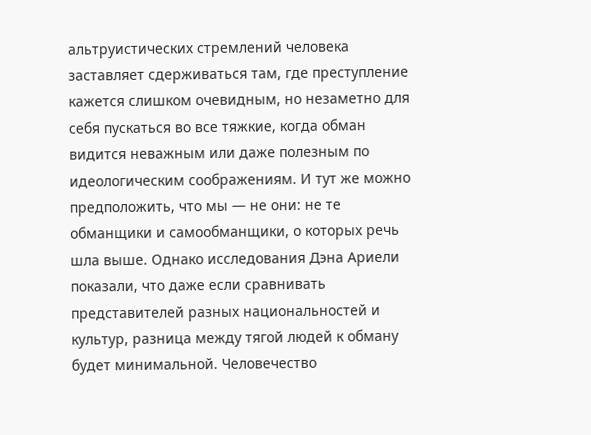альтруистических стремлений человека заставляет сдерживаться там, где преступление кажется слишком очевидным, но незаметно для себя пускаться во все тяжкие, когда обман видится неважным или даже полезным по идеологическим соображениям. И тут же можно предположить, что мы — не они: не те обманщики и самообманщики, о которых речь шла выше. Однако исследования Дэна Ариели показали, что даже если сравнивать представителей разных национальностей и культур, разница между тягой людей к обману будет минимальной. Человечество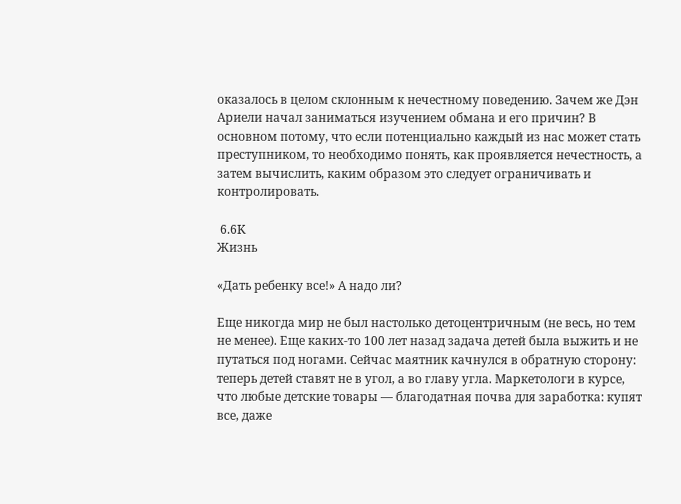оказалось в целом склонным к нечестному поведению. Зачем же Дэн Ариели начал заниматься изучением обмана и его причин? В основном потому, что если потенциально каждый из нас может стать преступником, то необходимо понять, как проявляется нечестность, а затем вычислить, каким образом это следует ограничивать и контролировать.

 6.6K
Жизнь

«Дать ребенку все!» А надо ли?

Еще никогда мир не был настолько детоцентричным (не весь, но тем не менее). Еще каких-то 100 лет назад задача детей была выжить и не путаться под ногами. Сейчас маятник качнулся в обратную сторону: теперь детей ставят не в угол, а во главу угла. Маркетологи в курсе, что любые детские товары — благодатная почва для заработка: купят все, даже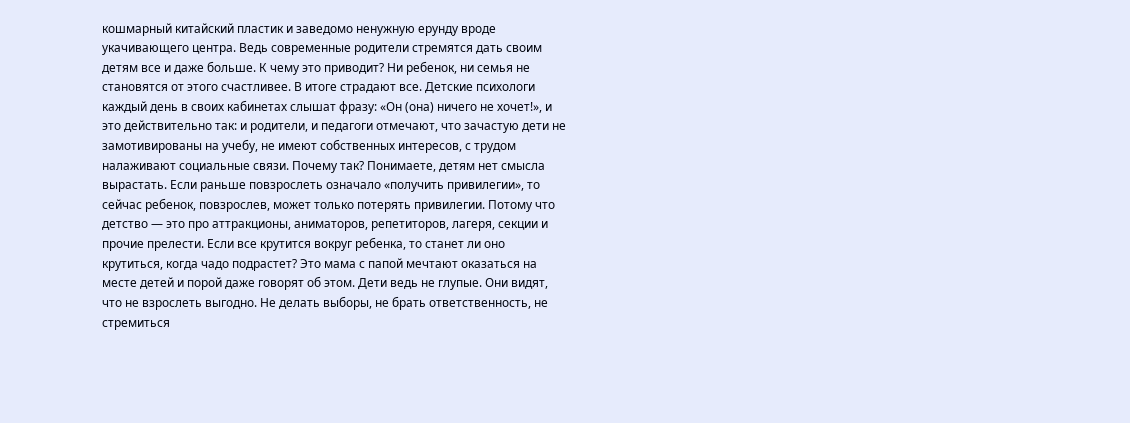кошмарный китайский пластик и заведомо ненужную ерунду вроде укачивающего центра. Ведь современные родители стремятся дать своим детям все и даже больше. К чему это приводит? Ни ребенок, ни семья не становятся от этого счастливее. В итоге страдают все. Детские психологи каждый день в своих кабинетах слышат фразу: «Он (она) ничего не хочет!», и это действительно так: и родители, и педагоги отмечают, что зачастую дети не замотивированы на учебу, не имеют собственных интересов, с трудом налаживают социальные связи. Почему так? Понимаете, детям нет смысла вырастать. Если раньше повзрослеть означало «получить привилегии», то сейчас ребенок, повзрослев, может только потерять привилегии. Потому что детство — это про аттракционы, аниматоров, репетиторов, лагеря, секции и прочие прелести. Если все крутится вокруг ребенка, то станет ли оно крутиться, когда чадо подрастет? Это мама с папой мечтают оказаться на месте детей и порой даже говорят об этом. Дети ведь не глупые. Они видят, что не взрослеть выгодно. Не делать выборы, не брать ответственность, не стремиться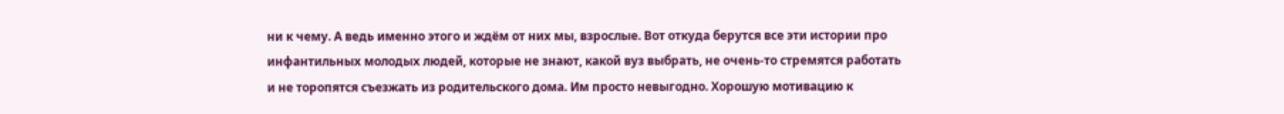ни к чему. А ведь именно этого и ждём от них мы, взрослые. Вот откуда берутся все эти истории про инфантильных молодых людей, которые не знают, какой вуз выбрать, не очень-то стремятся работать и не торопятся съезжать из родительского дома. Им просто невыгодно. Хорошую мотивацию к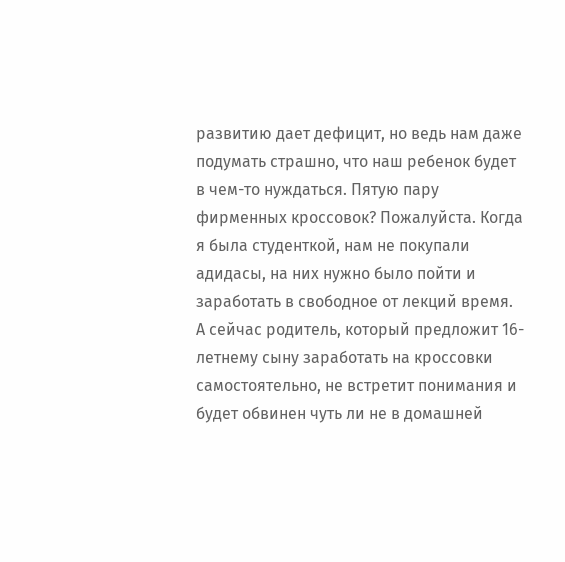развитию дает дефицит, но ведь нам даже подумать страшно, что наш ребенок будет в чем-то нуждаться. Пятую пару фирменных кроссовок? Пожалуйста. Когда я была студенткой, нам не покупали адидасы, на них нужно было пойти и заработать в свободное от лекций время. А сейчас родитель, который предложит 16-летнему сыну заработать на кроссовки самостоятельно, не встретит понимания и будет обвинен чуть ли не в домашней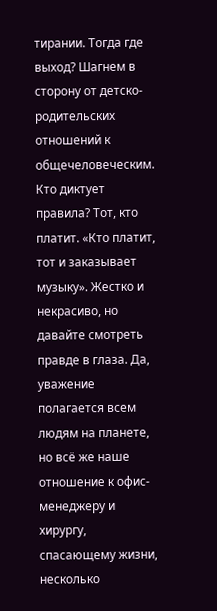тирании. Тогда где выход? Шагнем в сторону от детско-родительских отношений к общечеловеческим. Кто диктует правила? Тот, кто платит. «Кто платит, тот и заказывает музыку». Жестко и некрасиво, но давайте смотреть правде в глаза. Да, уважение полагается всем людям на планете, но всё же наше отношение к офис-менеджеру и хирургу, спасающему жизни, несколько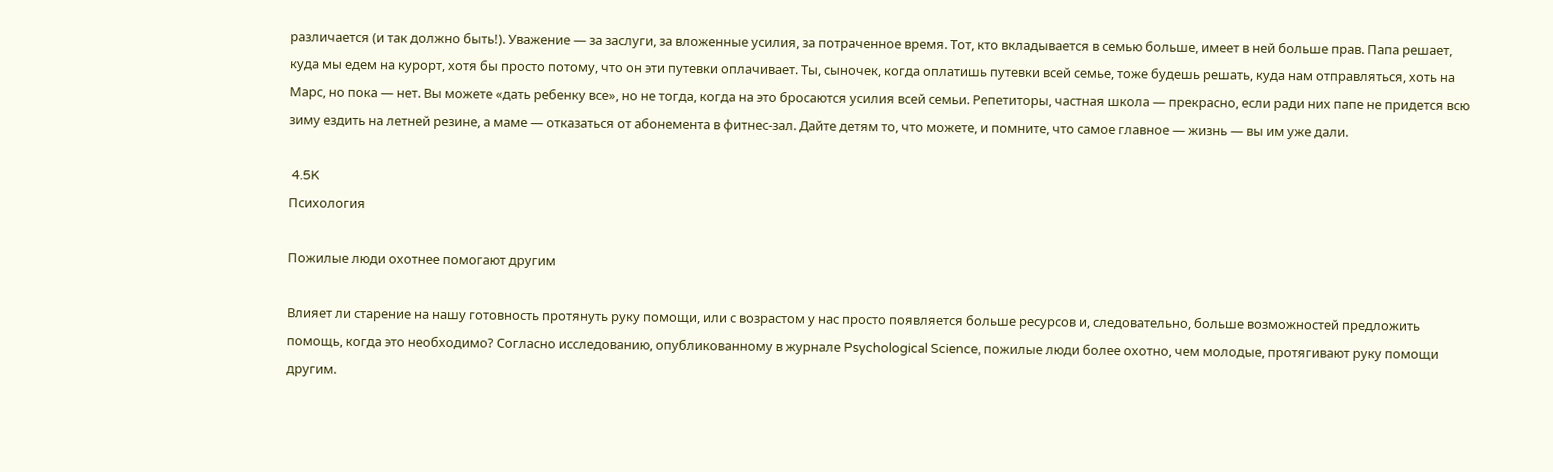различается (и так должно быть!). Уважение — за заслуги, за вложенные усилия, за потраченное время. Тот, кто вкладывается в семью больше, имеет в ней больше прав. Папа решает, куда мы едем на курорт, хотя бы просто потому, что он эти путевки оплачивает. Ты, сыночек, когда оплатишь путевки всей семье, тоже будешь решать, куда нам отправляться, хоть на Марс, но пока — нет. Вы можете «дать ребенку все», но не тогда, когда на это бросаются усилия всей семьи. Репетиторы, частная школа — прекрасно, если ради них папе не придется всю зиму ездить на летней резине, а маме — отказаться от абонемента в фитнес-зал. Дайте детям то, что можете, и помните, что самое главное — жизнь — вы им уже дали.

 4.5K
Психология

Пожилые люди охотнее помогают другим

Влияет ли старение на нашу готовность протянуть руку помощи, или с возрастом у нас просто появляется больше ресурсов и, следовательно, больше возможностей предложить помощь, когда это необходимо? Согласно исследованию, опубликованному в журнале Psychological Science, пожилые люди более охотно, чем молодые, протягивают руку помощи другим.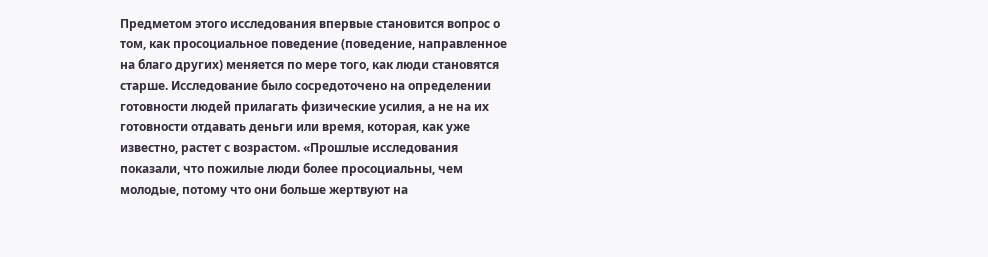Предметом этого исследования впервые становится вопрос о том, как просоциальное поведение (поведение, направленное на благо других) меняется по мере того, как люди становятся старше. Исследование было сосредоточено на определении готовности людей прилагать физические усилия, а не на их готовности отдавать деньги или время, которая, как уже известно, растет с возрастом. «Прошлые исследования показали, что пожилые люди более просоциальны, чем молодые, потому что они больше жертвуют на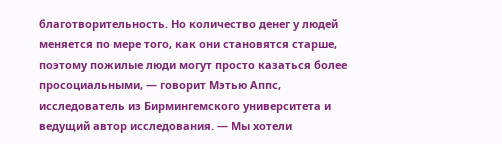благотворительность. Но количество денег у людей меняется по мере того, как они становятся старше, поэтому пожилые люди могут просто казаться более просоциальными, — говорит Мэтью Аппс, исследователь из Бирмингемского университета и ведущий автор исследования. — Мы хотели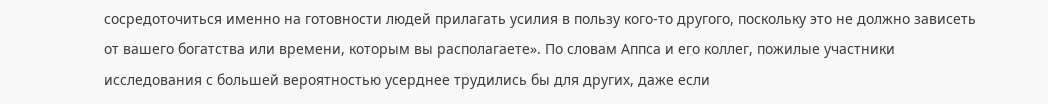сосредоточиться именно на готовности людей прилагать усилия в пользу кого-то другого, поскольку это не должно зависеть от вашего богатства или времени, которым вы располагаете». По словам Аппса и его коллег, пожилые участники исследования с большей вероятностью усерднее трудились бы для других, даже если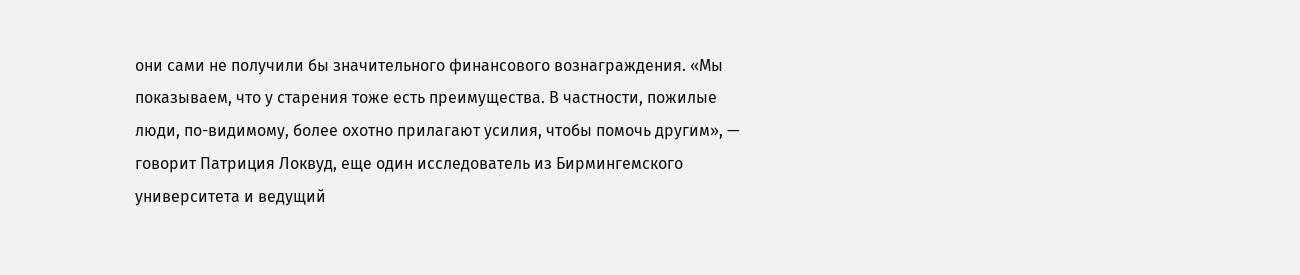они сами не получили бы значительного финансового вознаграждения. «Мы показываем, что у старения тоже есть преимущества. В частности, пожилые люди, по-видимому, более охотно прилагают усилия, чтобы помочь другим», — говорит Патриция Локвуд, еще один исследователь из Бирмингемского университета и ведущий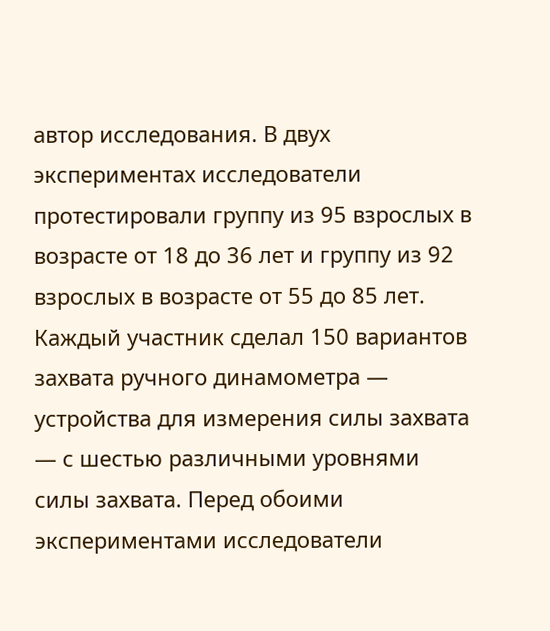автор исследования. В двух экспериментах исследователи протестировали группу из 95 взрослых в возрасте от 18 до 36 лет и группу из 92 взрослых в возрасте от 55 до 85 лет. Каждый участник сделал 150 вариантов захвата ручного динамометра — устройства для измерения силы захвата — с шестью различными уровнями силы захвата. Перед обоими экспериментами исследователи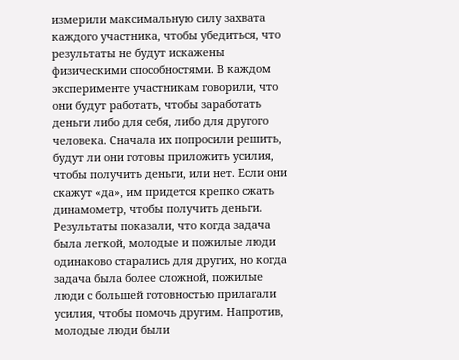измерили максимальную силу захвата каждого участника, чтобы убедиться, что результаты не будут искажены физическими способностями. В каждом эксперименте участникам говорили, что они будут работать, чтобы заработать деньги либо для себя, либо для другого человека. Сначала их попросили решить, будут ли они готовы приложить усилия, чтобы получить деньги, или нет. Если они скажут «да», им придется крепко сжать динамометр, чтобы получить деньги. Результаты показали, что когда задача была легкой, молодые и пожилые люди одинаково старались для других, но когда задача была более сложной, пожилые люди с большей готовностью прилагали усилия, чтобы помочь другим. Напротив, молодые люди были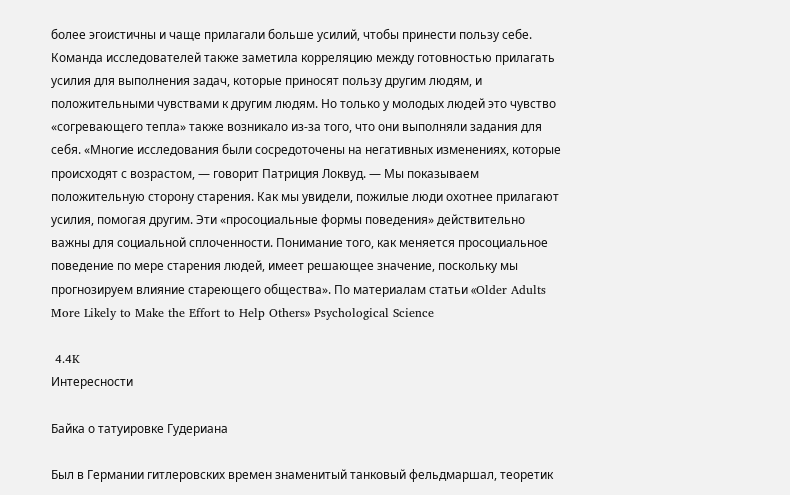более эгоистичны и чаще прилагали больше усилий, чтобы принести пользу себе. Команда исследователей также заметила корреляцию между готовностью прилагать усилия для выполнения задач, которые приносят пользу другим людям, и положительными чувствами к другим людям. Но только у молодых людей это чувство «согревающего тепла» также возникало из-за того, что они выполняли задания для себя. «Многие исследования были сосредоточены на негативных изменениях, которые происходят с возрастом, — говорит Патриция Локвуд. — Мы показываем положительную сторону старения. Как мы увидели, пожилые люди охотнее прилагают усилия, помогая другим. Эти «просоциальные формы поведения» действительно важны для социальной сплоченности. Понимание того, как меняется просоциальное поведение по мере старения людей, имеет решающее значение, поскольку мы прогнозируем влияние стареющего общества». По материалам статьи «Older Adults More Likely to Make the Effort to Help Others» Psychological Science

 4.4K
Интересности

Байка о татуировке Гудериана

Был в Германии гитлеровских времен знаменитый танковый фельдмаршал, теоретик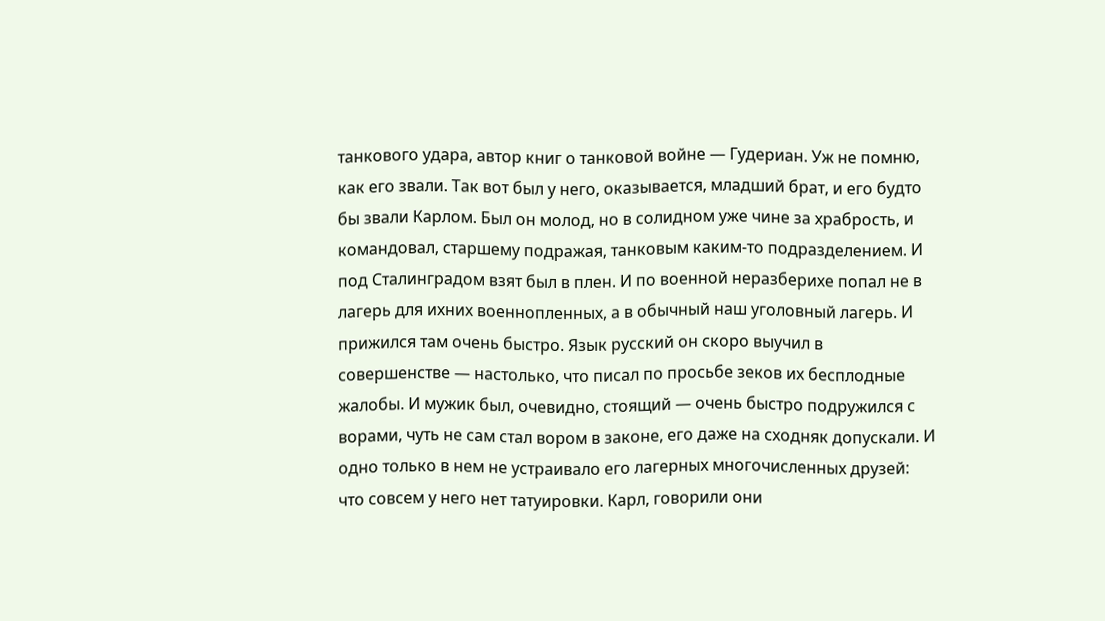танкового удара, автор книг о танковой войне — Гудериан. Уж не помню, как его звали. Так вот был у него, оказывается, младший брат, и его будто бы звали Карлом. Был он молод, но в солидном уже чине за храбрость, и командовал, старшему подражая, танковым каким-то подразделением. И под Сталинградом взят был в плен. И по военной неразберихе попал не в лагерь для ихних военнопленных, а в обычный наш уголовный лагерь. И прижился там очень быстро. Язык русский он скоро выучил в совершенстве — настолько, что писал по просьбе зеков их бесплодные жалобы. И мужик был, очевидно, стоящий — очень быстро подружился с ворами, чуть не сам стал вором в законе, его даже на сходняк допускали. И одно только в нем не устраивало его лагерных многочисленных друзей: что совсем у него нет татуировки. Карл, говорили они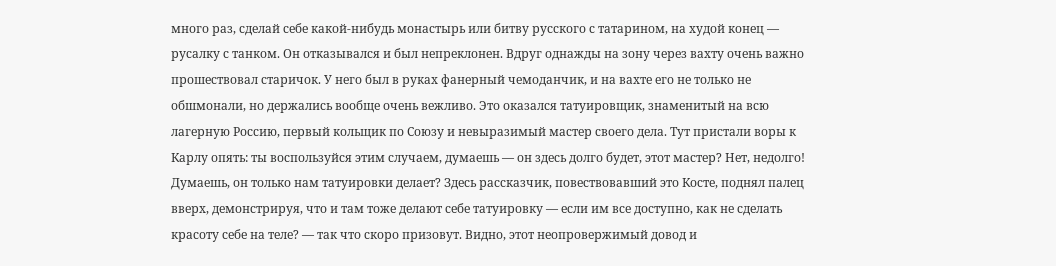много раз, сделай себе какой-нибудь монастырь или битву русского с татарином, на худой конец — русалку с танком. Он отказывался и был непреклонен. Вдруг однажды на зону через вахту очень важно прошествовал старичок. У него был в руках фанерный чемоданчик, и на вахте его не только не обшмонали, но держались вообще очень вежливо. Это оказался татуировщик, знаменитый на всю лагерную Россию, первый кольщик по Союзу и невыразимый мастер своего дела. Тут пристали воры к Карлу опять: ты воспользуйся этим случаем, думаешь — он здесь долго будет, этот мастер? Нет, недолго! Думаешь, он только нам татуировки делает? Здесь рассказчик, повествовавший это Косте, поднял палец вверх, демонстрируя, что и там тоже делают себе татуировку — если им все доступно, как не сделать красоту себе на теле? — так что скоро призовут. Видно, этот неопровержимый довод и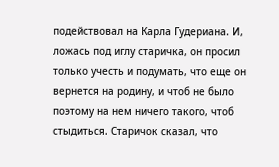подействовал на Карла Гудериана. И, ложась под иглу старичка, он просил только учесть и подумать, что еще он вернется на родину, и чтоб не было поэтому на нем ничего такого, чтоб стыдиться. Старичок сказал, что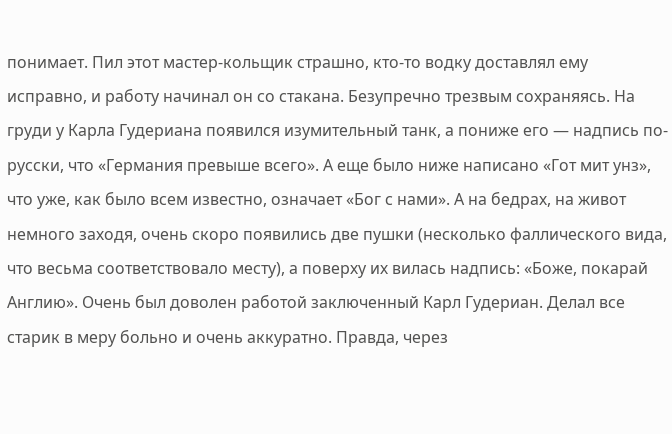понимает. Пил этот мастер-кольщик страшно, кто-то водку доставлял ему исправно, и работу начинал он со стакана. Безупречно трезвым сохраняясь. На груди у Карла Гудериана появился изумительный танк, а пониже его — надпись по-русски, что «Германия превыше всего». А еще было ниже написано «Гот мит унз», что уже, как было всем известно, означает «Бог с нами». А на бедрах, на живот немного заходя, очень скоро появились две пушки (несколько фаллического вида, что весьма соответствовало месту), а поверху их вилась надпись: «Боже, покарай Англию». Очень был доволен работой заключенный Карл Гудериан. Делал все старик в меру больно и очень аккуратно. Правда, через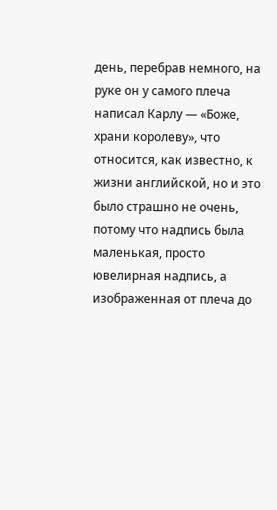день, перебрав немного, на руке он у самого плеча написал Карлу — «Боже, храни королеву», что относится, как известно, к жизни английской, но и это было страшно не очень, потому что надпись была маленькая, просто ювелирная надпись, а изображенная от плеча до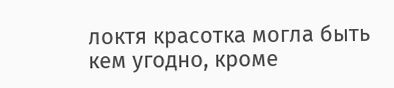локтя красотка могла быть кем угодно, кроме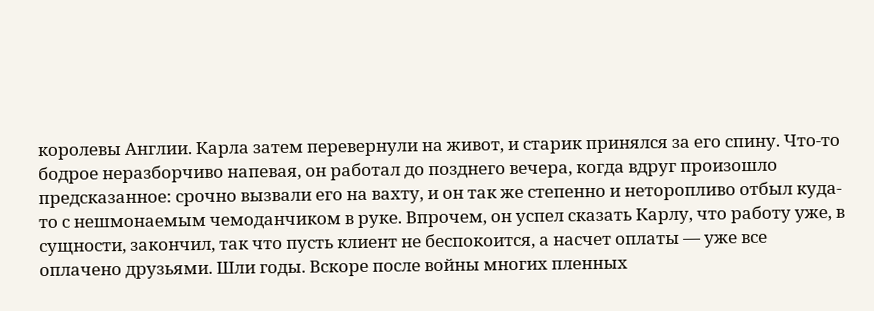королевы Англии. Карла затем перевернули на живот, и старик принялся за его спину. Что-то бодрое неразборчиво напевая, он работал до позднего вечера, когда вдруг произошло предсказанное: срочно вызвали его на вахту, и он так же степенно и неторопливо отбыл куда-то с нешмонаемым чемоданчиком в руке. Впрочем, он успел сказать Карлу, что работу уже, в сущности, закончил, так что пусть клиент не беспокоится, а насчет оплаты — уже все оплачено друзьями. Шли годы. Вскоре после войны многих пленных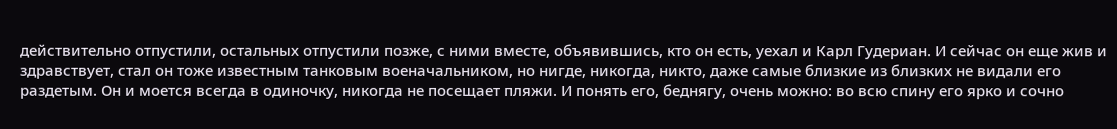действительно отпустили, остальных отпустили позже, с ними вместе, объявившись, кто он есть, уехал и Карл Гудериан. И сейчас он еще жив и здравствует, стал он тоже известным танковым военачальником, но нигде, никогда, никто, даже самые близкие из близких не видали его раздетым. Он и моется всегда в одиночку, никогда не посещает пляжи. И понять его, беднягу, очень можно: во всю спину его ярко и сочно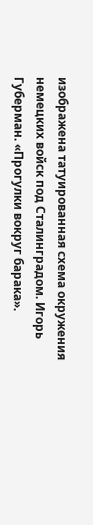изображена татуированная схема окружения немецких войск под Сталинградом. Игорь Губерман. «Прогулки вокруг барака».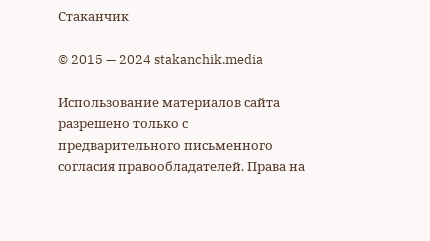Стаканчик

© 2015 — 2024 stakanchik.media

Использование материалов сайта разрешено только с предварительного письменного согласия правообладателей. Права на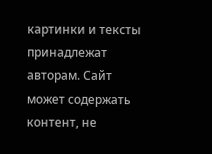картинки и тексты принадлежат авторам. Сайт может содержать контент, не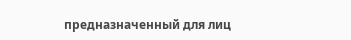предназначенный для лиц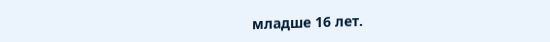младше 16 лет.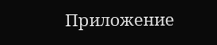Приложение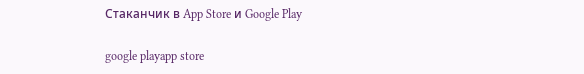Стаканчик в App Store и Google Play

google playapp store